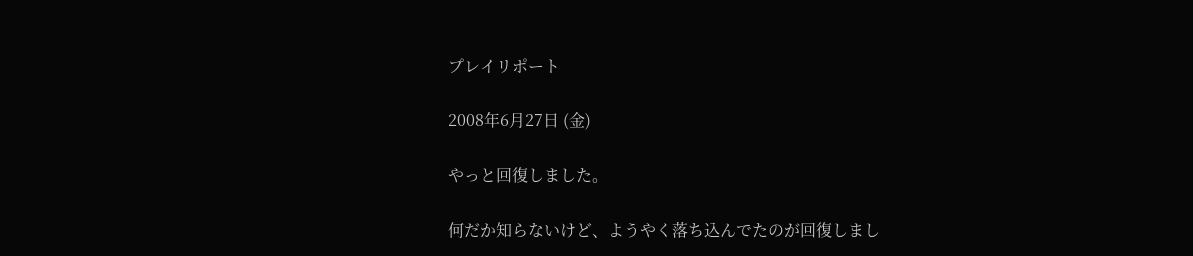プレイリポート

2008年6月27日 (金)

やっと回復しました。

何だか知らないけど、ようやく落ち込んでたのが回復しまし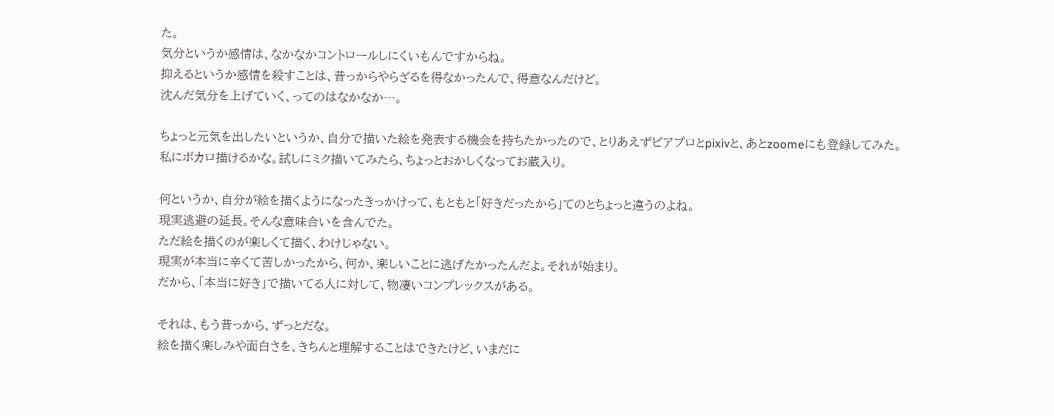た。
気分というか感情は、なかなかコントロールしにくいもんですからね。
抑えるというか感情を殺すことは、昔っからやらざるを得なかったんで、得意なんだけど。
沈んだ気分を上げていく、ってのはなかなか…。

ちょっと元気を出したいというか、自分で描いた絵を発表する機会を持ちたかったので、とりあえずピアプロとpixivと、あとzoomeにも登録してみた。
私にボカロ描けるかな。試しにミク描いてみたら、ちょっとおかしくなってお蔵入り。

何というか、自分が絵を描くようになったきっかけって、もともと「好きだったから」てのとちょっと違うのよね。
現実逃避の延長。そんな意味合いを含んでた。
ただ絵を描くのが楽しくて描く、わけじゃない。
現実が本当に辛くて苦しかったから、何か、楽しいことに逃げたかったんだよ。それが始まり。
だから、「本当に好き」で描いてる人に対して、物凄いコンプレックスがある。

それは、もう昔っから、ずっとだな。
絵を描く楽しみや面白さを、きちんと理解することはできたけど、いまだに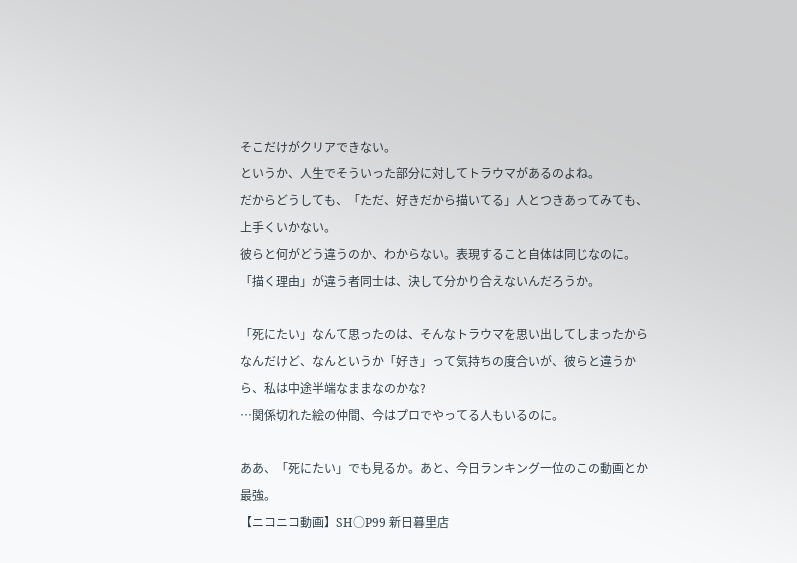そこだけがクリアできない。
というか、人生でそういった部分に対してトラウマがあるのよね。
だからどうしても、「ただ、好きだから描いてる」人とつきあってみても、上手くいかない。
彼らと何がどう違うのか、わからない。表現すること自体は同じなのに。
「描く理由」が違う者同士は、決して分かり合えないんだろうか。

「死にたい」なんて思ったのは、そんなトラウマを思い出してしまったからなんだけど、なんというか「好き」って気持ちの度合いが、彼らと違うから、私は中途半端なままなのかな?
…関係切れた絵の仲間、今はプロでやってる人もいるのに。

ああ、「死にたい」でも見るか。あと、今日ランキング一位のこの動画とか最強。
【ニコニコ動画】SH○P99 新日暮里店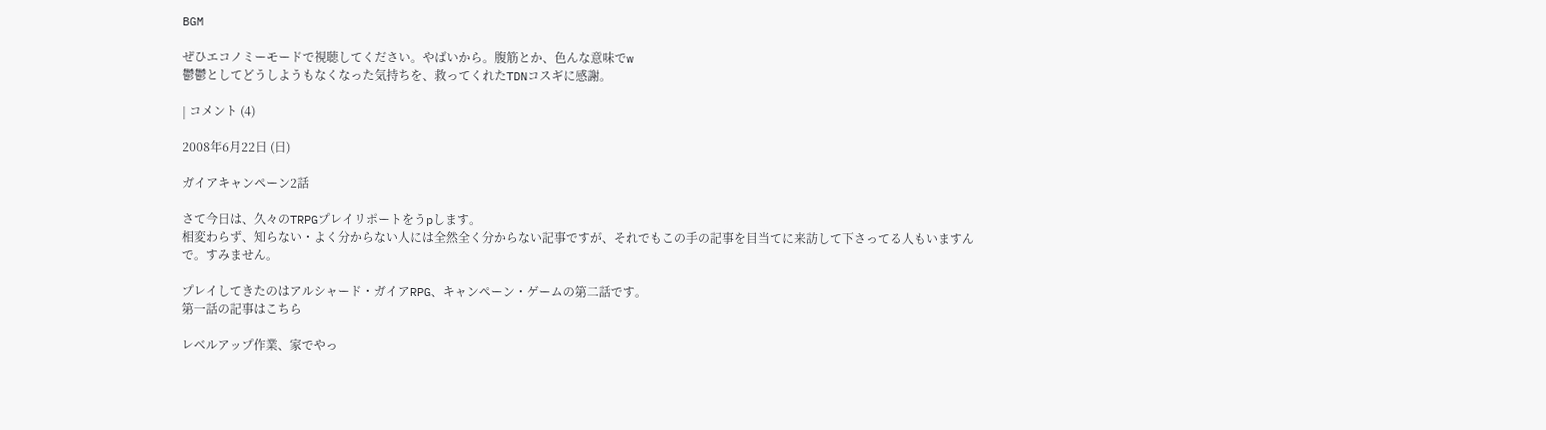BGM

ぜひエコノミーモードで視聴してください。やばいから。腹筋とか、色んな意味でw
鬱鬱としてどうしようもなくなった気持ちを、救ってくれたTDNコスギに感謝。

| コメント (4)

2008年6月22日 (日)

ガイアキャンペーン2話

さて今日は、久々のTRPGプレイリポートをうpします。
相変わらず、知らない・よく分からない人には全然全く分からない記事ですが、それでもこの手の記事を目当てに来訪して下さってる人もいますんで。すみません。

プレイしてきたのはアルシャード・ガイアRPG、キャンペーン・ゲームの第二話です。
第一話の記事はこちら

レベルアップ作業、家でやっ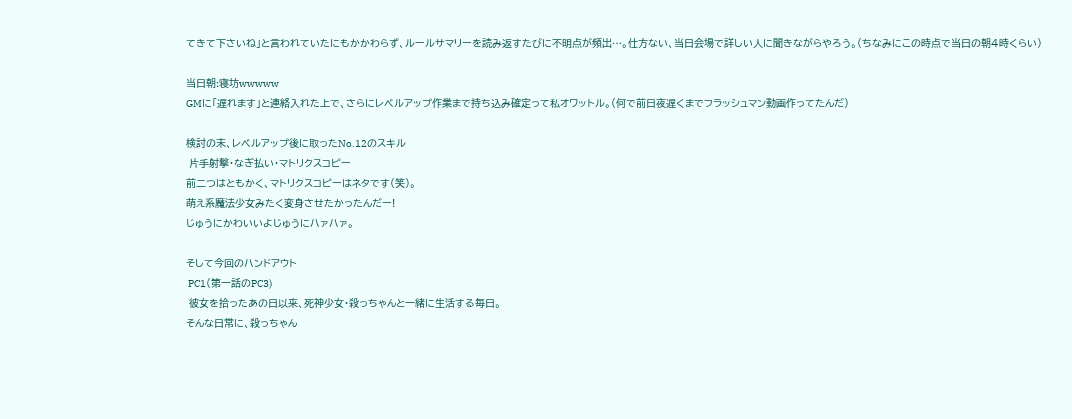てきて下さいね」と言われていたにもかかわらず、ルールサマリーを読み返すたびに不明点が頻出…。仕方ない、当日会場で詳しい人に聞きながらやろう。(ちなみにこの時点で当日の朝4時くらい)

当日朝:寝坊wwwww
GMに「遅れます」と連絡入れた上で、さらにレベルアップ作業まで持ち込み確定って私オワットル。(何で前日夜遅くまでフラッシュマン動画作ってたんだ)

検討の末、レベルアップ後に取ったNo.12のスキル
 片手射撃・なぎ払い・マトリクスコピー
前二つはともかく、マトリクスコピーはネタです(笑)。
萌え系魔法少女みたく変身させたかったんだー!
じゅうにかわいいよじゅうにハァハァ。

そして今回のハンドアウト
 PC1(第一話のPC3)
 彼女を拾ったあの日以来、死神少女・殺っちゃんと一緒に生活する毎日。
そんな日常に、殺っちゃん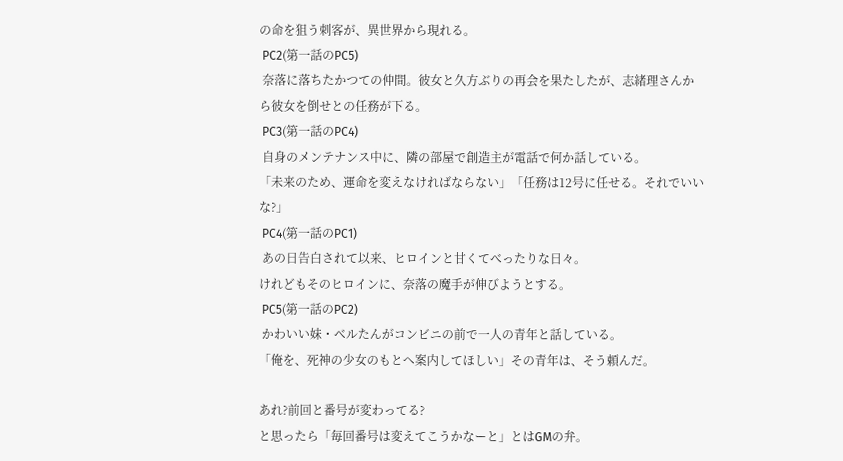の命を狙う刺客が、異世界から現れる。
 PC2(第一話のPC5)
 奈落に落ちたかつての仲間。彼女と久方ぶりの再会を果たしたが、志緒理さんから彼女を倒せとの任務が下る。
 PC3(第一話のPC4)
 自身のメンテナンス中に、隣の部屋で創造主が電話で何か話している。
「未来のため、運命を変えなければならない」「任務は12号に任せる。それでいいな?」
 PC4(第一話のPC1)
 あの日告白されて以来、ヒロインと甘くてべったりな日々。
けれどもそのヒロインに、奈落の魔手が伸びようとする。
 PC5(第一話のPC2)
 かわいい妹・ベルたんがコンビニの前で一人の青年と話している。
「俺を、死神の少女のもとへ案内してほしい」その青年は、そう頼んだ。

あれ?前回と番号が変わってる?
と思ったら「毎回番号は変えてこうかなーと」とはGMの弁。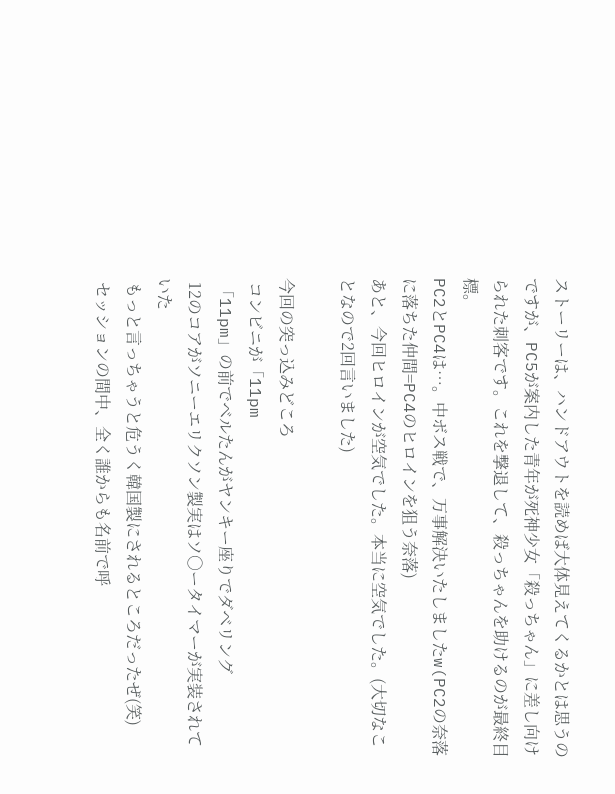ストーリーは、ハンドアウトを読めば大体見えてくるかとは思うのですが、PC5が案内した青年が死神少女「殺っちゃん」に差し向けられた刺客です。これを撃退して、殺っちゃんを助けるのが最終目標。
PC2とPC4は…。中ボス戦で、万事解決いたしましたw(PC2の奈落に落ちた仲間=PC4のヒロインを狙う奈落)
あと、今回ヒロインが空気でした。本当に空気でした。(大切なことなので2回言いました)

今回の突っ込みどころ
 コンビニが「11pm
 「11pm」の前でベルたんがヤンキー座りでダベリング
 12のコアがソニーエリクソン製実はソ○ータイマーが実装されていた
 もっと言っちゃうと危うく韓国製にされるところだったぜ(笑)
 セッションの間中、全く誰からも名前で呼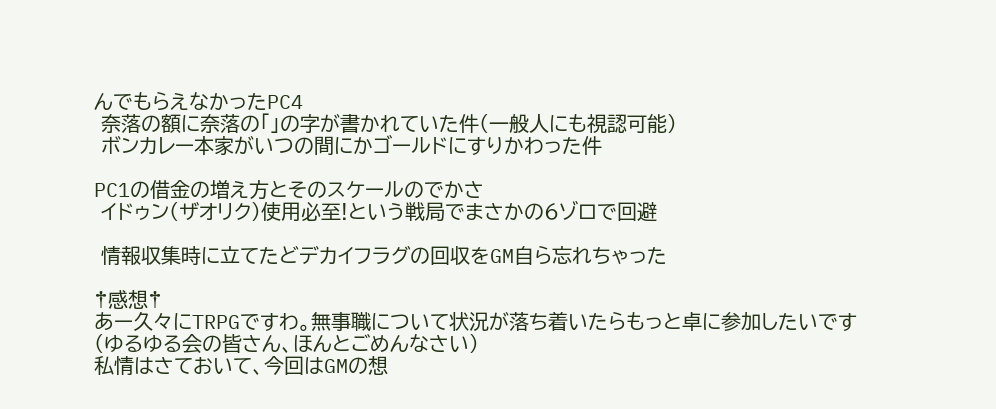んでもらえなかったPC4
 奈落の額に奈落の「」の字が書かれていた件(一般人にも視認可能)
 ボンカレー本家がいつの間にかゴールドにすりかわった件

PC1の借金の増え方とそのスケールのでかさ
 イドゥン(ザオリク)使用必至!という戦局でまさかの6ゾロで回避

 情報収集時に立てたどデカイフラグの回収をGM自ら忘れちゃった

†感想†
あー久々にTRPGですわ。無事職について状況が落ち着いたらもっと卓に参加したいです
(ゆるゆる会の皆さん、ほんとごめんなさい)
私情はさておいて、今回はGMの想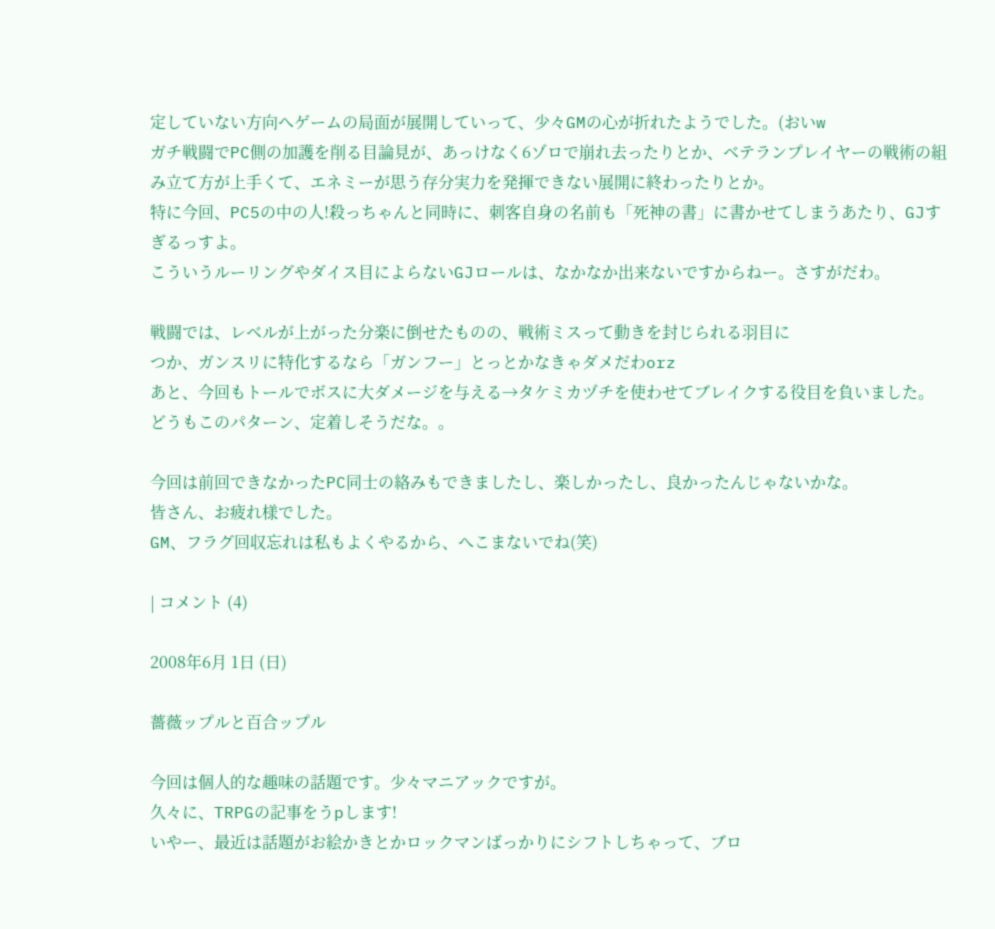定していない方向へゲームの局面が展開していって、少々GMの心が折れたようでした。(おいw
ガチ戦闘でPC側の加護を削る目論見が、あっけなく6ゾロで崩れ去ったりとか、ベテランプレイヤーの戦術の組み立て方が上手くて、エネミーが思う存分実力を発揮できない展開に終わったりとか。
特に今回、PC5の中の人!殺っちゃんと同時に、刺客自身の名前も「死神の書」に書かせてしまうあたり、GJすぎるっすよ。
こういうルーリングやダイス目によらないGJロールは、なかなか出来ないですからねー。さすがだわ。

戦闘では、レベルが上がった分楽に倒せたものの、戦術ミスって動きを封じられる羽目に
つか、ガンスリに特化するなら「ガンフー」とっとかなきゃダメだわorz
あと、今回もトールでボスに大ダメージを与える→タケミカヅチを使わせてブレイクする役目を負いました。
どうもこのパターン、定着しそうだな。。

今回は前回できなかったPC同士の絡みもできましたし、楽しかったし、良かったんじゃないかな。
皆さん、お疲れ様でした。
GM、フラグ回収忘れは私もよくやるから、へこまないでね(笑)

| コメント (4)

2008年6月 1日 (日)

薔薇ップルと百合ップル

今回は個人的な趣味の話題です。少々マニアックですが。
久々に、TRPGの記事をうpします!
いやー、最近は話題がお絵かきとかロックマンばっかりにシフトしちゃって、ブロ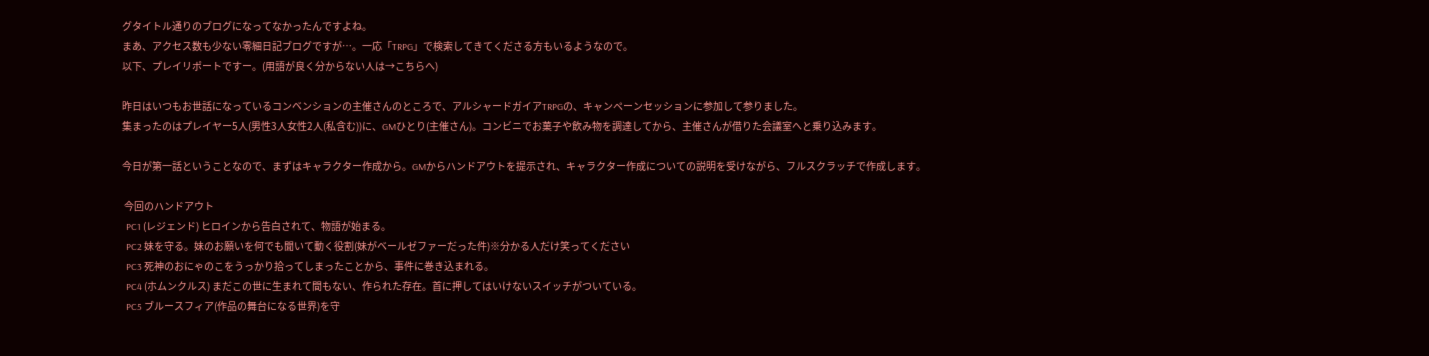グタイトル通りのブログになってなかったんですよね。
まあ、アクセス数も少ない零細日記ブログですが…。一応「TRPG」で検索してきてくださる方もいるようなので。
以下、プレイリポートですー。(用語が良く分からない人は→こちらへ)

昨日はいつもお世話になっているコンベンションの主催さんのところで、アルシャードガイアTRPGの、キャンペーンセッションに参加して参りました。
集まったのはプレイヤー5人(男性3人女性2人(私含む))に、GMひとり(主催さん)。コンビニでお菓子や飲み物を調達してから、主催さんが借りた会議室へと乗り込みます。

今日が第一話ということなので、まずはキャラクター作成から。GMからハンドアウトを提示され、キャラクター作成についての説明を受けながら、フルスクラッチで作成します。

 今回のハンドアウト
  PC1 (レジェンド) ヒロインから告白されて、物語が始まる。
  PC2 妹を守る。妹のお願いを何でも聞いて動く役割(妹がベールゼファーだった件)※分かる人だけ笑ってください
  PC3 死神のおにゃのこをうっかり拾ってしまったことから、事件に巻き込まれる。
  PC4 (ホムンクルス) まだこの世に生まれて間もない、作られた存在。首に押してはいけないスイッチがついている。
  PC5 ブルースフィア(作品の舞台になる世界)を守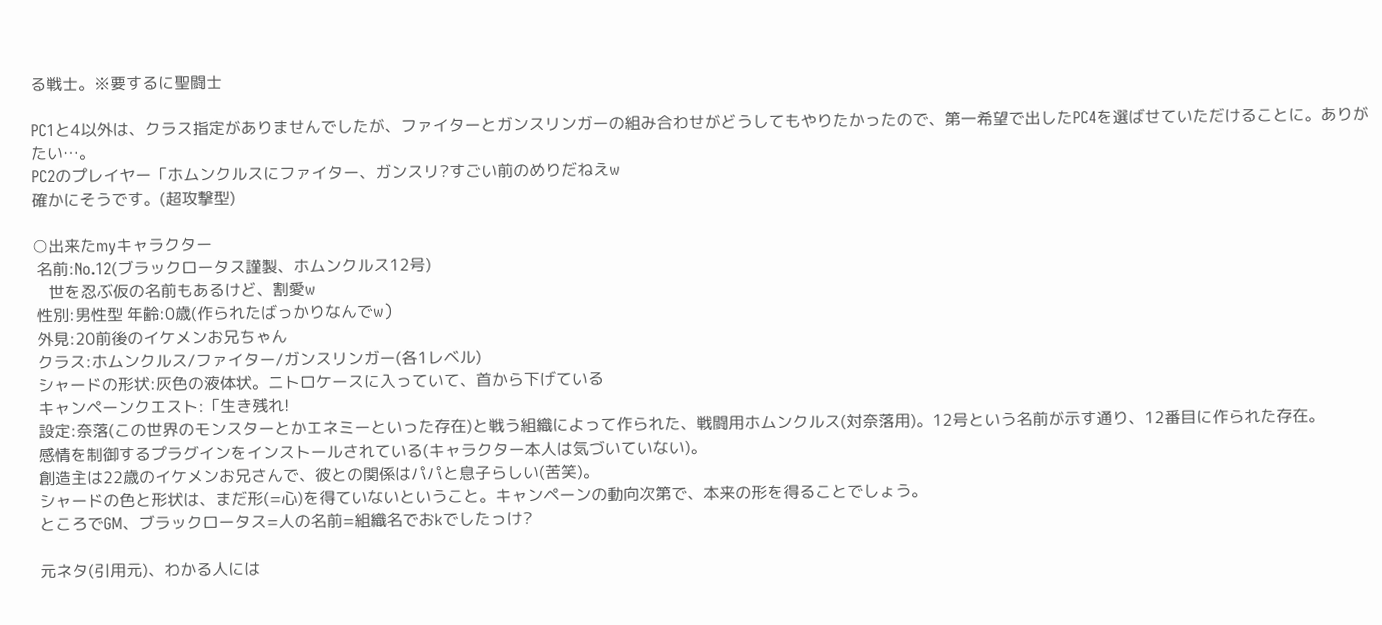る戦士。※要するに聖闘士

PC1と4以外は、クラス指定がありませんでしたが、ファイターとガンスリンガーの組み合わせがどうしてもやりたかったので、第一希望で出したPC4を選ばせていただけることに。ありがたい…。
PC2のプレイヤー「ホムンクルスにファイター、ガンスリ?すごい前のめりだねえw
確かにそうです。(超攻撃型)

○出来たmyキャラクター
 名前:No.12(ブラックロータス謹製、ホムンクルス12号)
    世を忍ぶ仮の名前もあるけど、割愛w
 性別:男性型 年齢:0歳(作られたばっかりなんでw)
 外見:20前後のイケメンお兄ちゃん
 クラス:ホムンクルス/ファイター/ガンスリンガー(各1レベル)
 シャードの形状:灰色の液体状。ニトロケースに入っていて、首から下げている
 キャンペーンクエスト:「生き残れ!
 設定:奈落(この世界のモンスターとかエネミーといった存在)と戦う組織によって作られた、戦闘用ホムンクルス(対奈落用)。12号という名前が示す通り、12番目に作られた存在。
 感情を制御するプラグインをインストールされている(キャラクター本人は気づいていない)。
 創造主は22歳のイケメンお兄さんで、彼との関係はパパと息子らしい(苦笑)。
 シャードの色と形状は、まだ形(=心)を得ていないということ。キャンペーンの動向次第で、本来の形を得ることでしょう。
 ところでGM、ブラックロータス=人の名前=組織名でおkでしたっけ?

 元ネタ(引用元)、わかる人には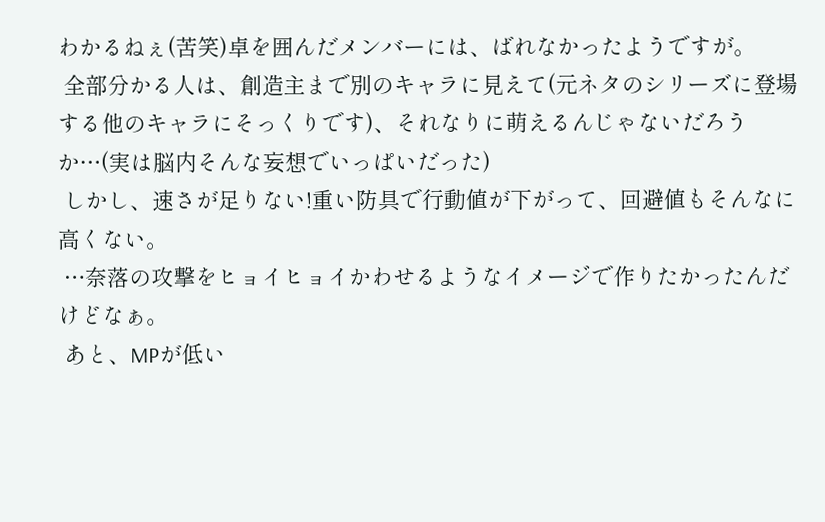わかるねぇ(苦笑)卓を囲んだメンバーには、ばれなかったようですが。
 全部分かる人は、創造主まで別のキャラに見えて(元ネタのシリーズに登場する他のキャラにそっくりです)、それなりに萌えるんじゃないだろうか…(実は脳内そんな妄想でいっぱいだった)
 しかし、速さが足りない!重い防具で行動値が下がって、回避値もそんなに高くない。
 …奈落の攻撃をヒョイヒョイかわせるようなイメージで作りたかったんだけどなぁ。
 あと、MPが低い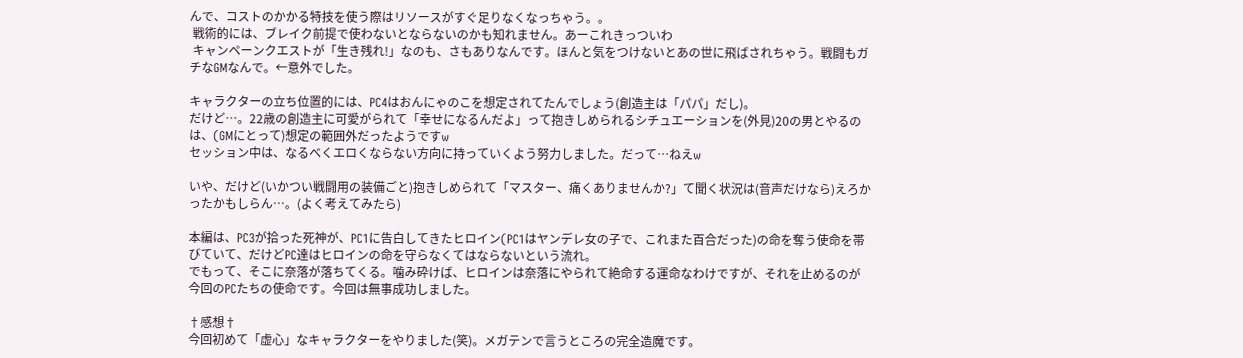んで、コストのかかる特技を使う際はリソースがすぐ足りなくなっちゃう。。
 戦術的には、ブレイク前提で使わないとならないのかも知れません。あーこれきっついわ
 キャンペーンクエストが「生き残れ!」なのも、さもありなんです。ほんと気をつけないとあの世に飛ばされちゃう。戦闘もガチなGMなんで。←意外でした。

キャラクターの立ち位置的には、PC4はおんにゃのこを想定されてたんでしょう(創造主は「パパ」だし)。
だけど…。22歳の創造主に可愛がられて「幸せになるんだよ」って抱きしめられるシチュエーションを(外見)20の男とやるのは、(GMにとって)想定の範囲外だったようですw
セッション中は、なるべくエロくならない方向に持っていくよう努力しました。だって…ねえw

いや、だけど(いかつい戦闘用の装備ごと)抱きしめられて「マスター、痛くありませんか?」て聞く状況は(音声だけなら)えろかったかもしらん…。(よく考えてみたら)

本編は、PC3が拾った死神が、PC1に告白してきたヒロイン(PC1はヤンデレ女の子で、これまた百合だった)の命を奪う使命を帯びていて、だけどPC達はヒロインの命を守らなくてはならないという流れ。
でもって、そこに奈落が落ちてくる。噛み砕けば、ヒロインは奈落にやられて絶命する運命なわけですが、それを止めるのが今回のPCたちの使命です。今回は無事成功しました。

†感想†
今回初めて「虚心」なキャラクターをやりました(笑)。メガテンで言うところの完全造魔です。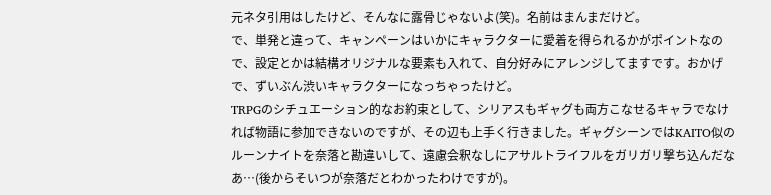元ネタ引用はしたけど、そんなに露骨じゃないよ(笑)。名前はまんまだけど。
で、単発と違って、キャンペーンはいかにキャラクターに愛着を得られるかがポイントなので、設定とかは結構オリジナルな要素も入れて、自分好みにアレンジしてますです。おかげで、ずいぶん渋いキャラクターになっちゃったけど。
TRPGのシチュエーション的なお約束として、シリアスもギャグも両方こなせるキャラでなければ物語に参加できないのですが、その辺も上手く行きました。ギャグシーンではKAITO似のルーンナイトを奈落と勘違いして、遠慮会釈なしにアサルトライフルをガリガリ撃ち込んだなあ…(後からそいつが奈落だとわかったわけですが)。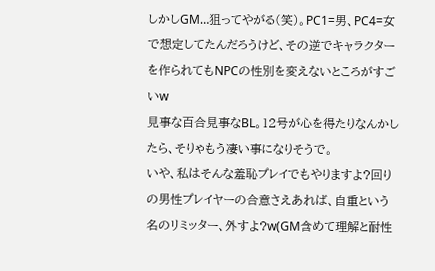しかしGM…狙ってやがる(笑)。PC1=男、PC4=女で想定してたんだろうけど、その逆でキャラクターを作られてもNPCの性別を変えないところがすごいw
見事な百合見事なBL。12号が心を得たりなんかしたら、そりゃもう凄い事になりそうで。
いや、私はそんな羞恥プレイでもやりますよ?回りの男性プレイヤーの合意さえあれば、自重という名のリミッター、外すよ?w(GM含めて理解と耐性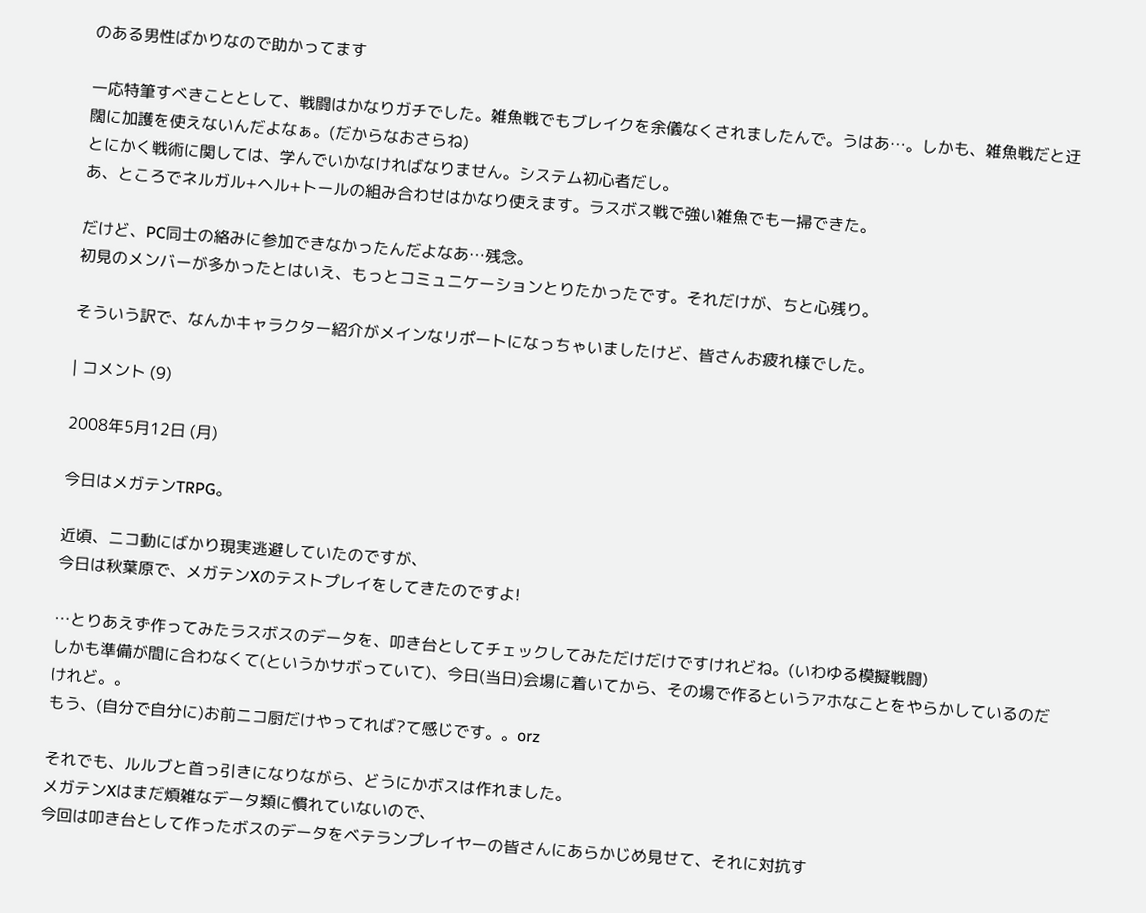のある男性ばかりなので助かってます

一応特筆すべきこととして、戦闘はかなりガチでした。雑魚戦でもブレイクを余儀なくされましたんで。うはあ…。しかも、雑魚戦だと迂闊に加護を使えないんだよなぁ。(だからなおさらね)
とにかく戦術に関しては、学んでいかなければなりません。システム初心者だし。
あ、ところでネルガル+ヘル+トールの組み合わせはかなり使えます。ラスボス戦で強い雑魚でも一掃できた。

だけど、PC同士の絡みに参加できなかったんだよなあ…残念。
初見のメンバーが多かったとはいえ、もっとコミュニケーションとりたかったです。それだけが、ちと心残り。

そういう訳で、なんかキャラクター紹介がメインなリポートになっちゃいましたけど、皆さんお疲れ様でした。

| コメント (9)

2008年5月12日 (月)

今日はメガテンTRPG。

近頃、ニコ動にばかり現実逃避していたのですが、
今日は秋葉原で、メガテンXのテストプレイをしてきたのですよ!

…とりあえず作ってみたラスボスのデータを、叩き台としてチェックしてみただけだけですけれどね。(いわゆる模擬戦闘)
しかも準備が間に合わなくて(というかサボっていて)、今日(当日)会場に着いてから、その場で作るというアホなことをやらかしているのだけれど。。
もう、(自分で自分に)お前ニコ厨だけやってれば?て感じです。。orz

それでも、ルルブと首っ引きになりながら、どうにかボスは作れました。
メガテンXはまだ煩雑なデータ類に慣れていないので、
今回は叩き台として作ったボスのデータをベテランプレイヤーの皆さんにあらかじめ見せて、それに対抗す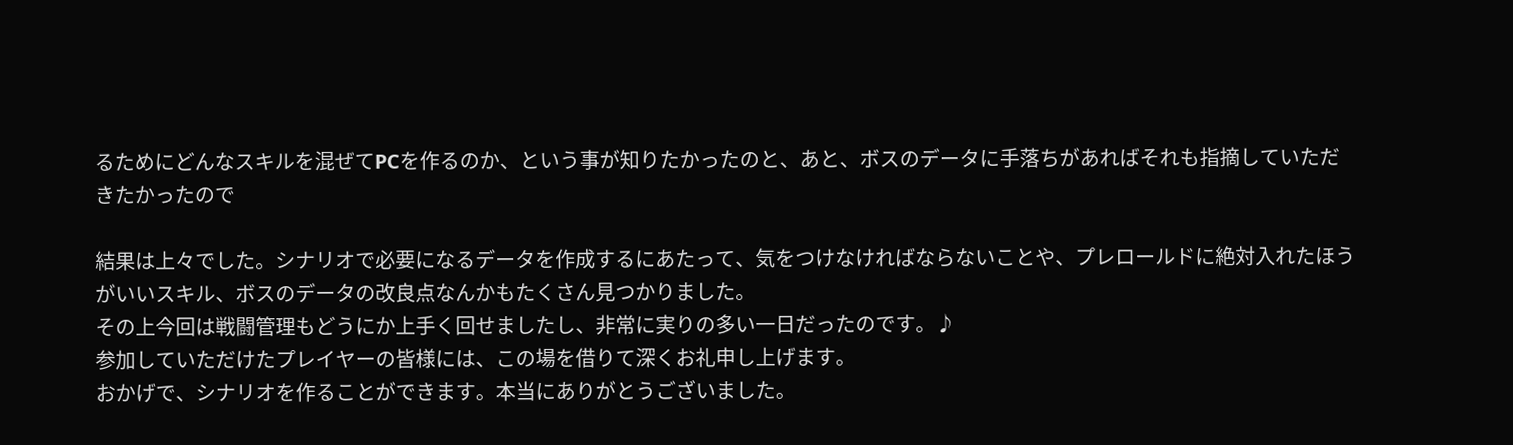るためにどんなスキルを混ぜてPCを作るのか、という事が知りたかったのと、あと、ボスのデータに手落ちがあればそれも指摘していただきたかったので

結果は上々でした。シナリオで必要になるデータを作成するにあたって、気をつけなければならないことや、プレロールドに絶対入れたほうがいいスキル、ボスのデータの改良点なんかもたくさん見つかりました。
その上今回は戦闘管理もどうにか上手く回せましたし、非常に実りの多い一日だったのです。♪
参加していただけたプレイヤーの皆様には、この場を借りて深くお礼申し上げます。
おかげで、シナリオを作ることができます。本当にありがとうございました。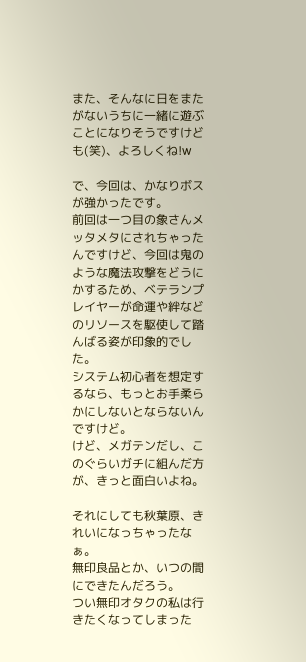また、そんなに日をまたがないうちに一緒に遊ぶことになりそうですけども(笑)、よろしくね!w

で、今回は、かなりボスが強かったです。
前回は一つ目の象さんメッタメタにされちゃったんですけど、今回は鬼のような魔法攻撃をどうにかするため、ベテランプレイヤーが命運や絆などのリソースを駆使して踏んばる姿が印象的でした。
システム初心者を想定するなら、もっとお手柔らかにしないとならないんですけど。
けど、メガテンだし、このぐらいガチに組んだ方が、きっと面白いよね。

それにしても秋葉原、きれいになっちゃったなぁ。
無印良品とか、いつの間にできたんだろう。
つい無印オタクの私は行きたくなってしまった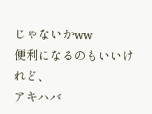じゃないかww
便利になるのもいいけれど、
アキハバ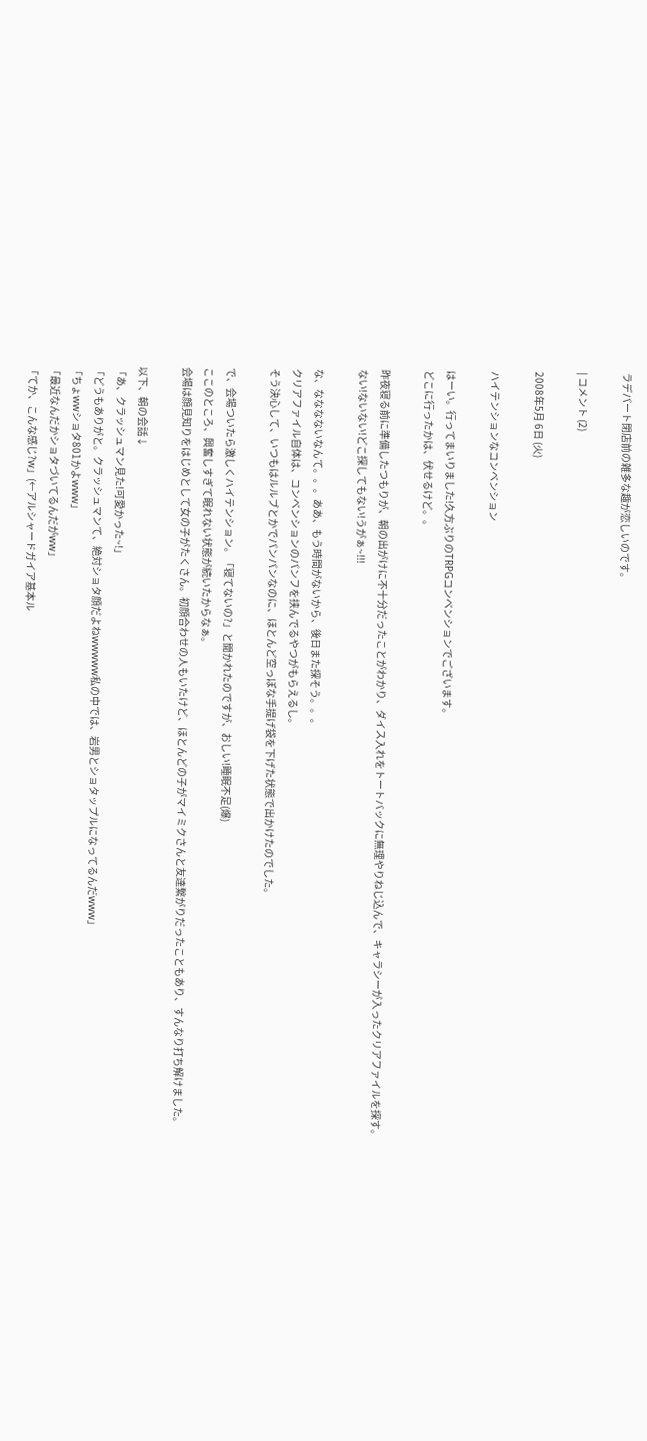ラデパート閉店前の雑多な趣が恋しいのです。

| コメント (2)

2008年5月 6日 (火)

ハイテンションなコンベンション

はーい。行ってまいりました!久方ぶりのTRPGコンベンションでございます。
どこに行ったかは、伏せるけど。。

昨夜寝る前に準備したつもりが、朝の出がけに不十分だったことがわかり、ダイス入れをトートバックに無理やりねじ込んで、キャラシーが入ったクリアファイルを探す。
ない!ないない!どこ探してもない!うがぁ~!!!

な、なななないなんて。。。ああ、もう時間がないから、後日また探そう。。。
クリアファイル自体は、コンベンションのパンフを挟んでるやつがもらえるし。
そう決心して、いつもはルルブとかでパンパンなのに、ほとんど空っぽな手提げ袋を下げた状態で出かけたのでした。

で、会場ついたら激しくハイテンション。「寝てないの?」と聞かれたのですが、おしい!睡眠不足(爆)
ここのところ、興奮しすぎて眠れない状態が続いたからなぁ。
会場は顔見知りをはじめとして女の子がたくさん。初顔合わせの人もいたけど、ほとんどの子がマイミクさんと友達繋がりだったこともあり、すんなり打ち解けました。

以下、朝の会話↓
「あ、クラッシュマン見た!可愛かった~!」
「どうもありがと。クラッシュマンて、絶対ショタ顔だよねwwwww私の中では、岩男とショタップルになってるんだwww」
「ちょwwショタ801かよwww」
「最近なんだかショタづいてるんだがww」
「てか、こんな感じ?w」(←アルシャードガイア基本ル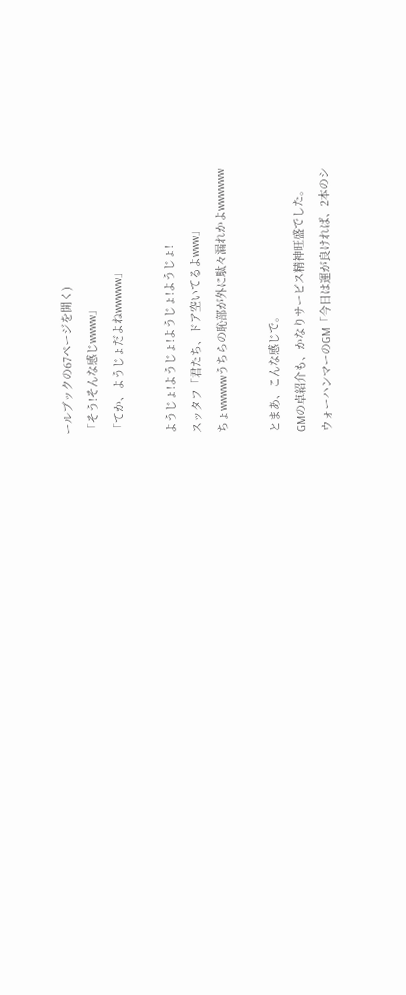ールブックの67ページを開く)
「そう!そんな感じwwww」
「てか、ようじょだよねwwwww」

ようじょ!ようじょ!ようじょ!ようじょ!
スッタフ「君たち、ドア空いてるよwww」
ちょwwwwwうちらの恥部が外に駄々漏れかよwwwwww

とまあ、こんな感じで。
GMの卓紹介も、かなりサービス精神旺盛でした。
ウォーハンマーのGM「今日は運が良ければ、2本のシ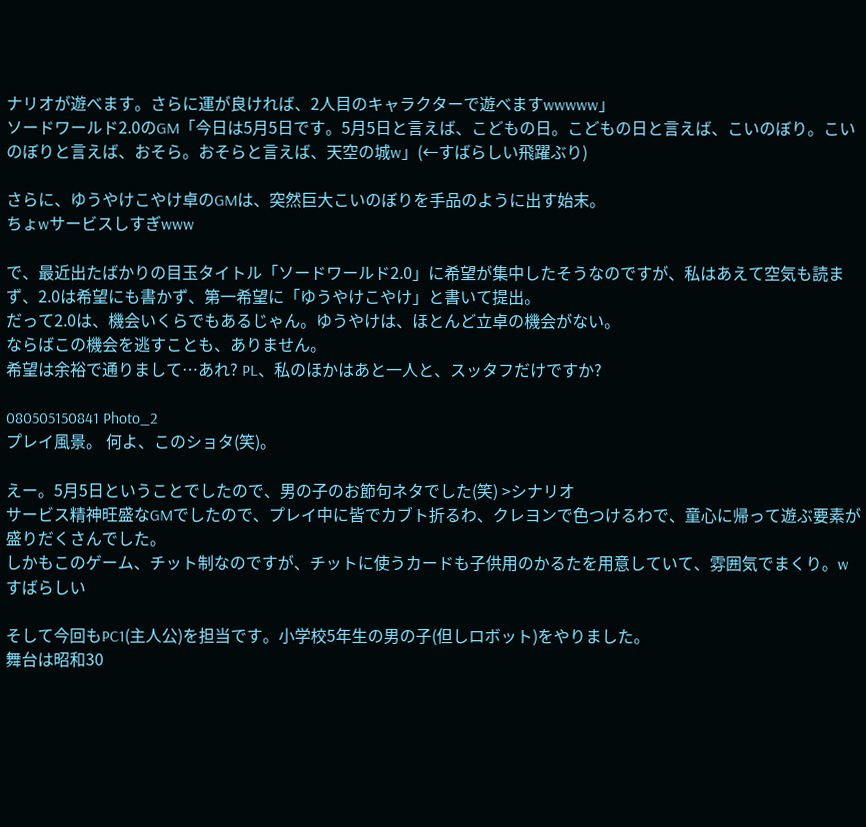ナリオが遊べます。さらに運が良ければ、2人目のキャラクターで遊べますwwwww」
ソードワールド2.0のGM「今日は5月5日です。5月5日と言えば、こどもの日。こどもの日と言えば、こいのぼり。こいのぼりと言えば、おそら。おそらと言えば、天空の城w」(←すばらしい飛躍ぶり)

さらに、ゆうやけこやけ卓のGMは、突然巨大こいのぼりを手品のように出す始末。
ちょwサービスしすぎwww

で、最近出たばかりの目玉タイトル「ソードワールド2.0」に希望が集中したそうなのですが、私はあえて空気も読まず、2.0は希望にも書かず、第一希望に「ゆうやけこやけ」と書いて提出。
だって2.0は、機会いくらでもあるじゃん。ゆうやけは、ほとんど立卓の機会がない。
ならばこの機会を逃すことも、ありません。
希望は余裕で通りまして…あれ? PL、私のほかはあと一人と、スッタフだけですか?

080505150841 Photo_2
プレイ風景。 何よ、このショタ(笑)。

えー。5月5日ということでしたので、男の子のお節句ネタでした(笑) >シナリオ
サービス精神旺盛なGMでしたので、プレイ中に皆でカブト折るわ、クレヨンで色つけるわで、童心に帰って遊ぶ要素が盛りだくさんでした。
しかもこのゲーム、チット制なのですが、チットに使うカードも子供用のかるたを用意していて、雰囲気でまくり。wすばらしい

そして今回もPC1(主人公)を担当です。小学校5年生の男の子(但しロボット)をやりました。
舞台は昭和30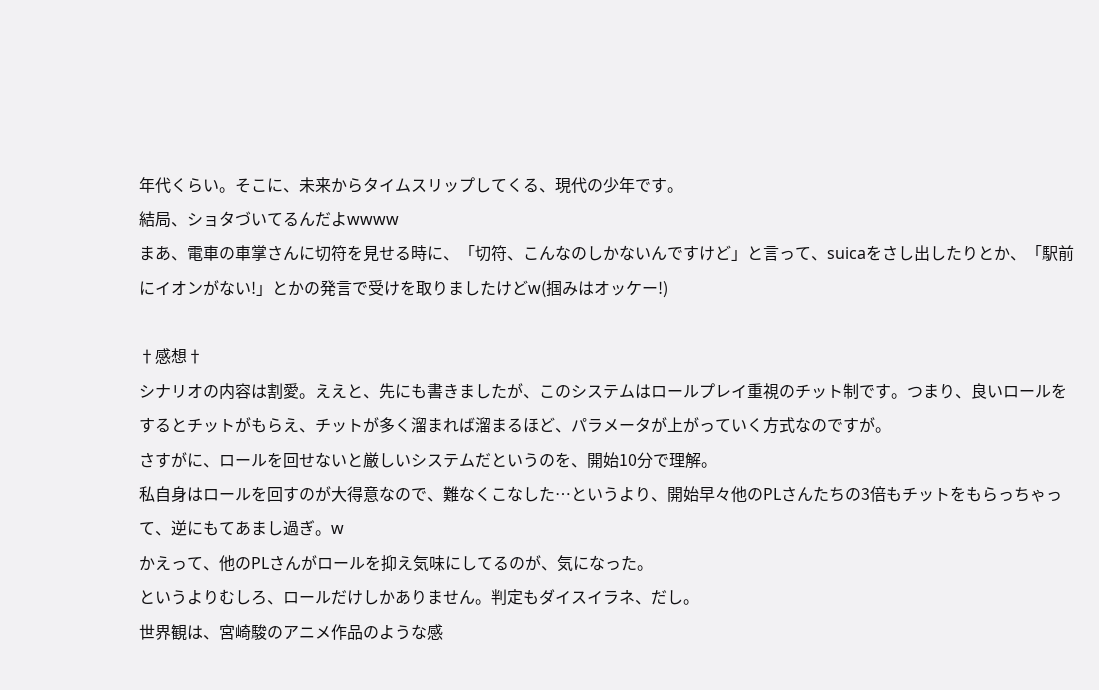年代くらい。そこに、未来からタイムスリップしてくる、現代の少年です。
結局、ショタづいてるんだよwwww
まあ、電車の車掌さんに切符を見せる時に、「切符、こんなのしかないんですけど」と言って、suicaをさし出したりとか、「駅前にイオンがない!」とかの発言で受けを取りましたけどw(掴みはオッケー!)

†感想†
シナリオの内容は割愛。ええと、先にも書きましたが、このシステムはロールプレイ重視のチット制です。つまり、良いロールをするとチットがもらえ、チットが多く溜まれば溜まるほど、パラメータが上がっていく方式なのですが。
さすがに、ロールを回せないと厳しいシステムだというのを、開始10分で理解。
私自身はロールを回すのが大得意なので、難なくこなした…というより、開始早々他のPLさんたちの3倍もチットをもらっちゃって、逆にもてあまし過ぎ。w
かえって、他のPLさんがロールを抑え気味にしてるのが、気になった。
というよりむしろ、ロールだけしかありません。判定もダイスイラネ、だし。
世界観は、宮崎駿のアニメ作品のような感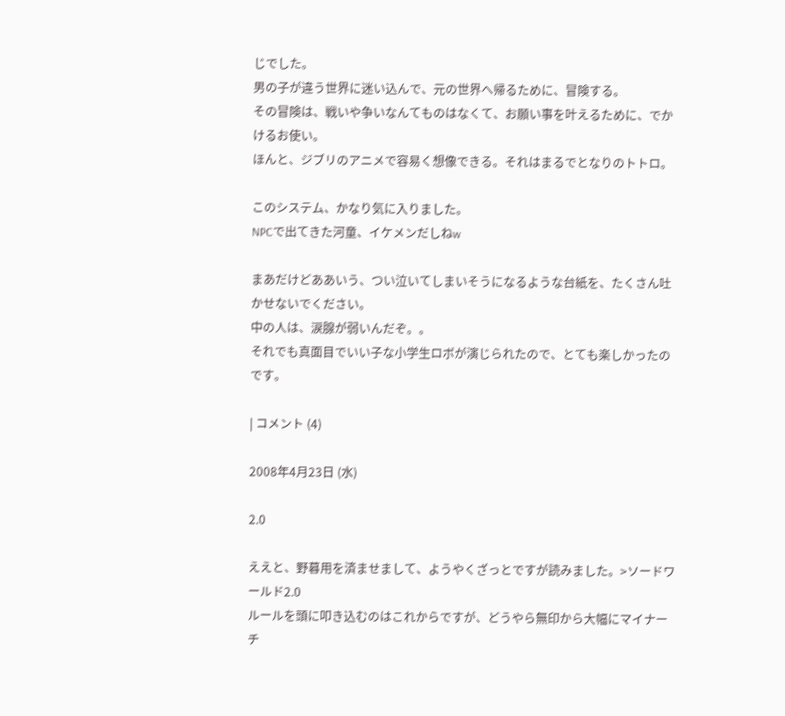じでした。
男の子が違う世界に迷い込んで、元の世界へ帰るために、冒険する。
その冒険は、戦いや争いなんてものはなくて、お願い事を叶えるために、でかけるお使い。
ほんと、ジブリのアニメで容易く想像できる。それはまるでとなりのトトロ。

このシステム、かなり気に入りました。
NPCで出てきた河童、イケメンだしねw

まあだけどああいう、つい泣いてしまいそうになるような台紙を、たくさん吐かせないでください。
中の人は、涙腺が弱いんだぞ。。
それでも真面目でいい子な小学生ロボが演じられたので、とても楽しかったのです。

| コメント (4)

2008年4月23日 (水)

2.0

ええと、野暮用を済ませまして、ようやくざっとですが読みました。>ソードワールド2.0
ルールを頭に叩き込むのはこれからですが、どうやら無印から大幅にマイナーチ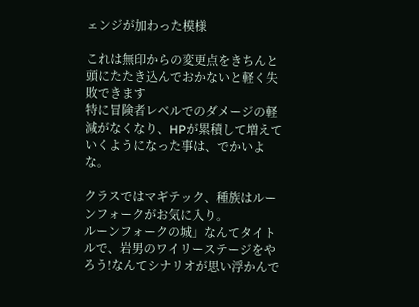ェンジが加わった模様

これは無印からの変更点をきちんと頭にたたき込んでおかないと軽く失敗できます
特に冒険者レベルでのダメージの軽減がなくなり、HPが累積して増えていくようになった事は、でかいよな。

クラスではマギテック、種族はルーンフォークがお気に入り。
ルーンフォークの城」なんてタイトルで、岩男のワイリーステージをやろう!なんてシナリオが思い浮かんで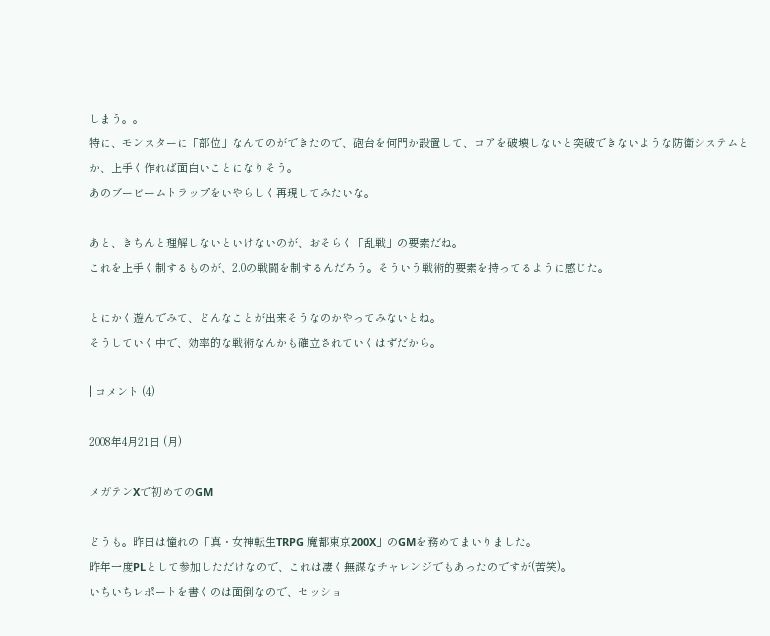しまう。。
特に、モンスターに「部位」なんてのができたので、砲台を何門か設置して、コアを破壊しないと突破できないような防衛システムとか、上手く作れば面白いことになりそう。
あのブービームトラップをいやらしく再現してみたいな。

あと、きちんと理解しないといけないのが、おそらく「乱戦」の要素だね。
これを上手く制するものが、2.0の戦闘を制するんだろう。そういう戦術的要素を持ってるように感じた。

とにかく遊んでみて、どんなことが出来そうなのかやってみないとね。
そうしていく中で、効率的な戦術なんかも確立されていくはずだから。

| コメント (4)

2008年4月21日 (月)

メガテンXで初めてのGM

どうも。昨日は憧れの「真・女神転生TRPG 魔都東京200X」のGMを務めてまいりました。
昨年一度PLとして参加しただけなので、これは凄く無謀なチャレンジでもあったのですが(苦笑)。
いちいちレポートを書くのは面倒なので、セッショ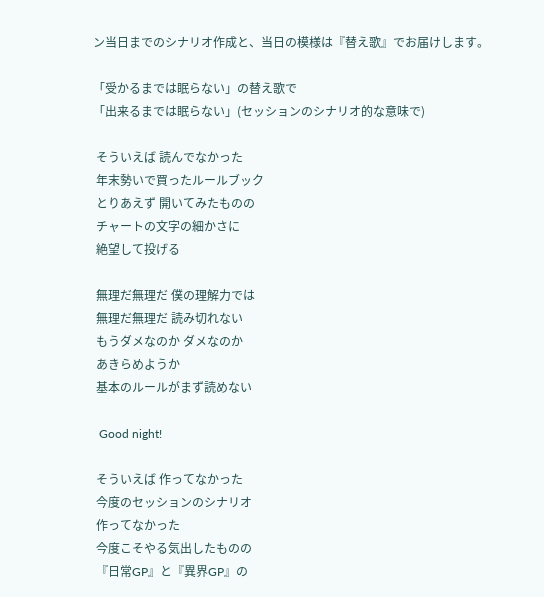ン当日までのシナリオ作成と、当日の模様は『替え歌』でお届けします。

「受かるまでは眠らない」の替え歌で
「出来るまでは眠らない」(セッションのシナリオ的な意味で)

 そういえば 読んでなかった
 年末勢いで買ったルールブック
 とりあえず 開いてみたものの
 チャートの文字の細かさに
 絶望して投げる

 無理だ無理だ 僕の理解力では
 無理だ無理だ 読み切れない
 もうダメなのか ダメなのか
 あきらめようか
 基本のルールがまず読めない

  Good night!

 そういえば 作ってなかった
 今度のセッションのシナリオ
 作ってなかった
 今度こそやる気出したものの
 『日常GP』と『異界GP』の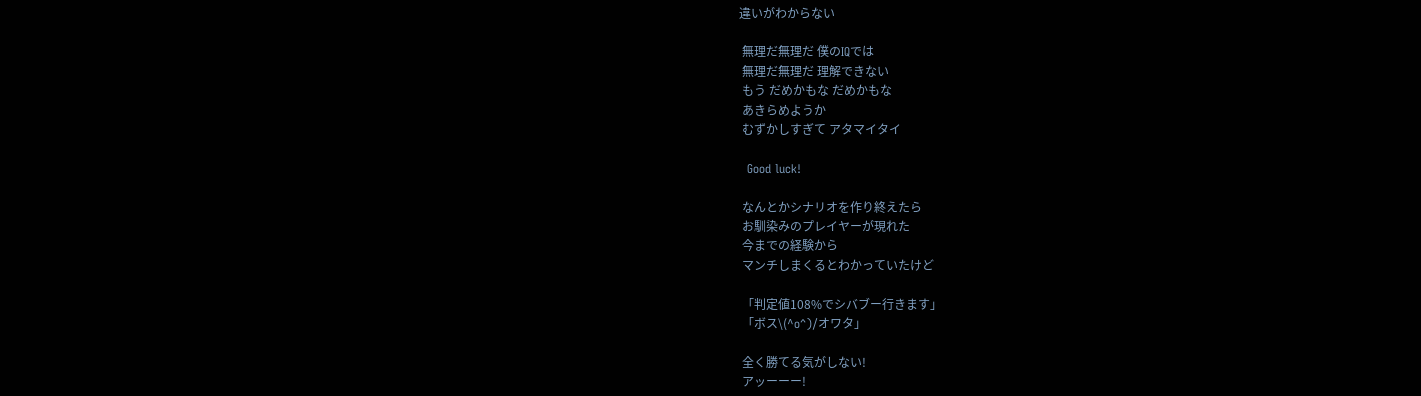違いがわからない

 無理だ無理だ 僕のIQでは
 無理だ無理だ 理解できない
 もう だめかもな だめかもな
 あきらめようか
 むずかしすぎて アタマイタイ

  Good luck!

 なんとかシナリオを作り終えたら
 お馴染みのプレイヤーが現れた
 今までの経験から
 マンチしまくるとわかっていたけど

 「判定値108%でシバブー行きます」
 「ボス\(^o^)/オワタ」

 全く勝てる気がしない!
 アッーーー!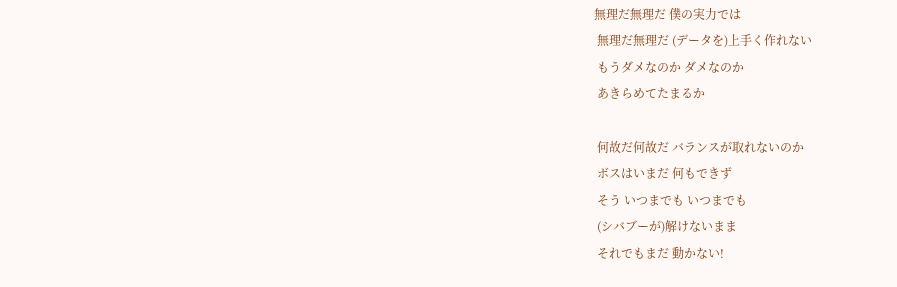無理だ無理だ 僕の実力では
 無理だ無理だ (データを)上手く作れない
 もうダメなのか ダメなのか
 あきらめてたまるか

 何故だ何故だ バランスが取れないのか
 ボスはいまだ 何もできず
 そう いつまでも いつまでも
 (シバブーが)解けないまま
 それでもまだ 動かない!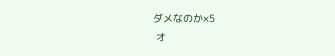ダメなのか×5
 オ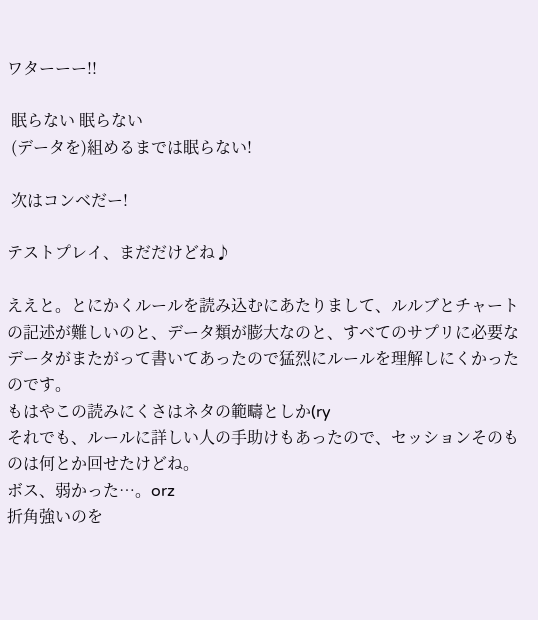ワターーー!!

 眠らない 眠らない
 (データを)組めるまでは眠らない!

 次はコンベだー!

テストプレイ、まだだけどね♪

ええと。とにかくルールを読み込むにあたりまして、ルルブとチャートの記述が難しいのと、データ類が膨大なのと、すべてのサプリに必要なデータがまたがって書いてあったので猛烈にルールを理解しにくかったのです。
もはやこの読みにくさはネタの範疇としか(ry
それでも、ルールに詳しい人の手助けもあったので、セッションそのものは何とか回せたけどね。
ボス、弱かった…。orz
折角強いのを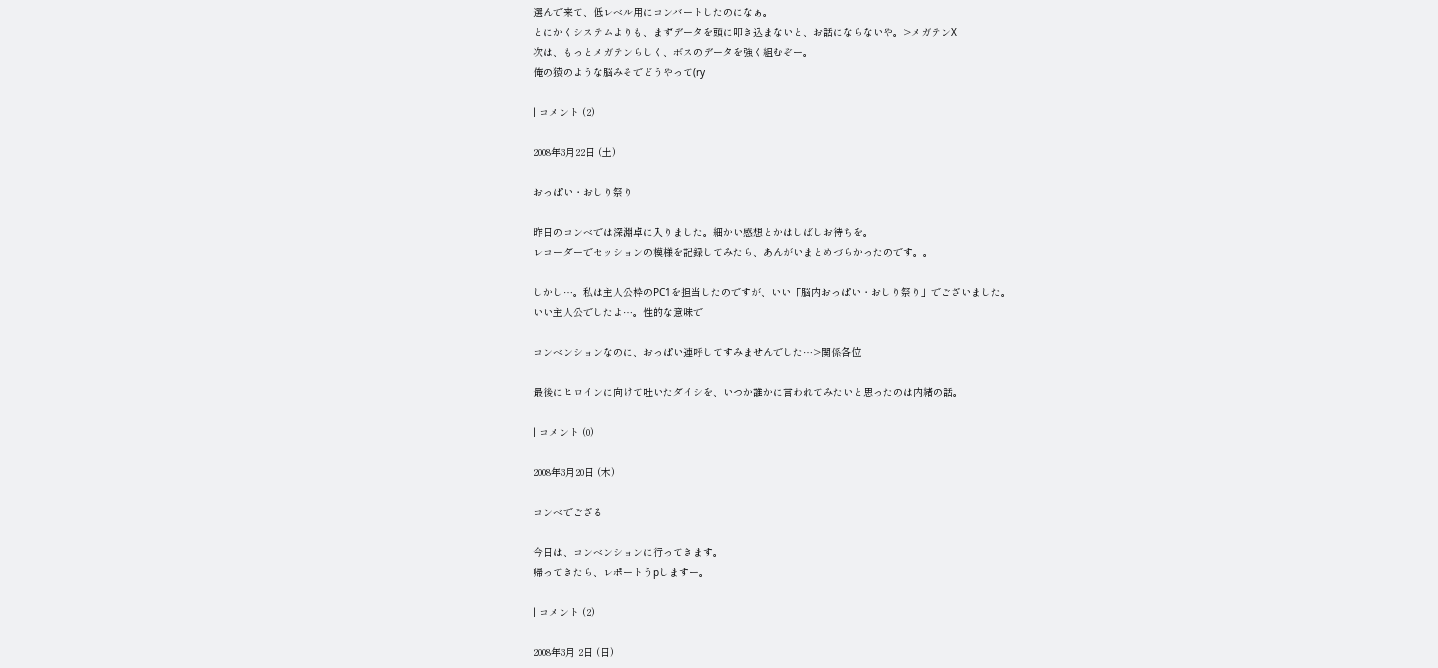選んで来て、低レベル用にコンバートしたのになぁ。
とにかくシステムよりも、まずデータを頭に叩き込まないと、お話にならないや。>メガテンX
次は、もっとメガテンらしく、ボスのデータを強く組むぞー。
俺の猿のような脳みそでどうやって(ry

| コメント (2)

2008年3月22日 (土)

おっぱい・おしり祭り

昨日のコンベでは深淵卓に入りました。細かい感想とかはしばしお待ちを。
レコーダーでセッションの模様を記録してみたら、あんがいまとめづらかったのです。。

しかし…。私は主人公枠のPC1を担当したのですが、いい「脳内おっぱい・おしり祭り」でございました。
いい主人公でしたよ…。性的な意味で

コンベンションなのに、おっぱい連呼してすみませんでした…>関係各位

最後にヒロインに向けて吐いたダイシを、いつか誰かに言われてみたいと思ったのは内緒の話。

| コメント (0)

2008年3月20日 (木)

コンベでござる

今日は、コンベンションに行ってきます。
帰ってきたら、レポートうpしますー。

| コメント (2)

2008年3月 2日 (日)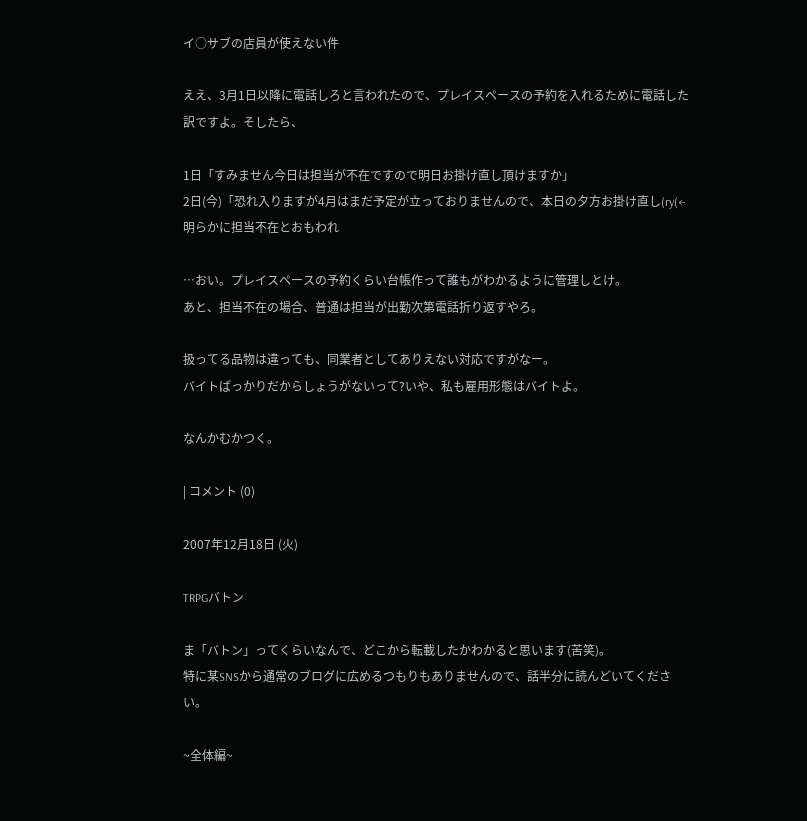イ○サブの店員が使えない件

ええ、3月1日以降に電話しろと言われたので、プレイスペースの予約を入れるために電話した訳ですよ。そしたら、

1日「すみません今日は担当が不在ですので明日お掛け直し頂けますか」
2日(今)「恐れ入りますが4月はまだ予定が立っておりませんので、本日の夕方お掛け直し(ry(←明らかに担当不在とおもわれ

…おい。プレイスペースの予約くらい台帳作って誰もがわかるように管理しとけ。
あと、担当不在の場合、普通は担当が出勤次第電話折り返すやろ。

扱ってる品物は違っても、同業者としてありえない対応ですがなー。
バイトばっかりだからしょうがないって?いや、私も雇用形態はバイトよ。

なんかむかつく。

| コメント (0)

2007年12月18日 (火)

TRPGバトン

ま「バトン」ってくらいなんで、どこから転載したかわかると思います(苦笑)。
特に某SNSから通常のブログに広めるつもりもありませんので、話半分に読んどいてください。

~全体編~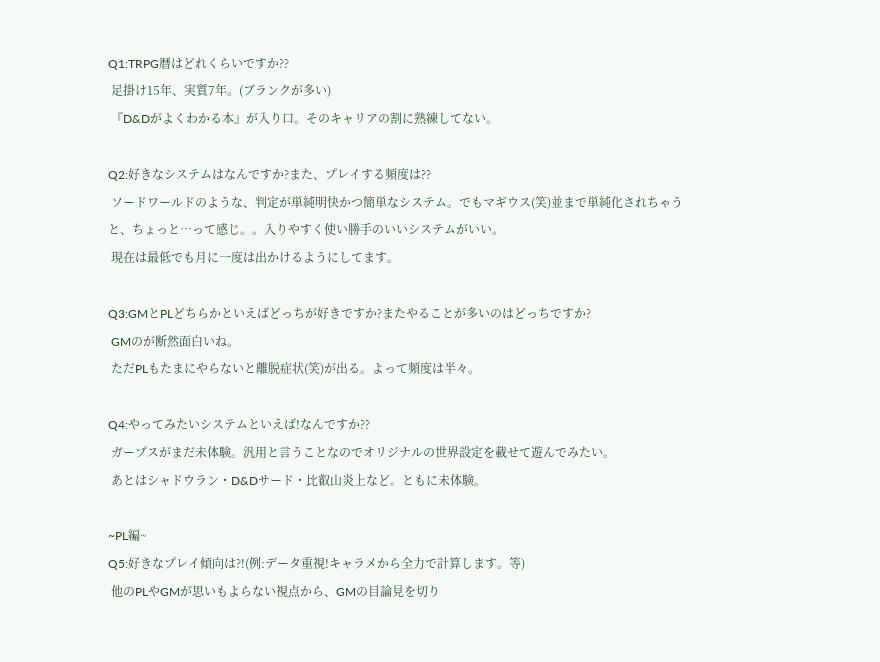Q1:TRPG暦はどれくらいですか??
 足掛け15年、実質7年。(ブランクが多い)
 『D&Dがよくわかる本』が入り口。そのキャリアの割に熟練してない。

Q2:好きなシステムはなんですか?また、プレイする頻度は??
 ソードワールドのような、判定が単純明快かつ簡単なシステム。でもマギウス(笑)並まで単純化されちゃうと、ちょっと…って感じ。。入りやすく使い勝手のいいシステムがいい。
 現在は最低でも月に一度は出かけるようにしてます。

Q3:GMとPLどちらかといえばどっちが好きですか?またやることが多いのはどっちですか?
 GMのが断然面白いね。
 ただPLもたまにやらないと離脱症状(笑)が出る。よって頻度は半々。

Q4:やってみたいシステムといえば!なんですか??
 ガープスがまだ未体験。汎用と言うことなのでオリジナルの世界設定を載せて遊んでみたい。
 あとはシャドウラン・D&Dサード・比叡山炎上など。ともに未体験。

~PL編~
Q5:好きなプレイ傾向は?!(例:データ重視!キャラメから全力で計算します。等)
 他のPLやGMが思いもよらない視点から、GMの目論見を切り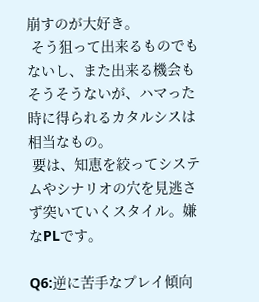崩すのが大好き。
 そう狙って出来るものでもないし、また出来る機会もそうそうないが、ハマった時に得られるカタルシスは相当なもの。
 要は、知恵を絞ってシステムやシナリオの穴を見逃さず突いていくスタイル。嫌なPLです。

Q6:逆に苦手なプレイ傾向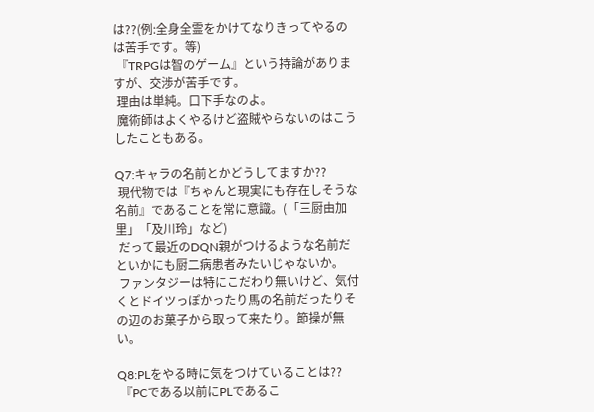は??(例:全身全霊をかけてなりきってやるのは苦手です。等)
 『TRPGは智のゲーム』という持論がありますが、交渉が苦手です。
 理由は単純。口下手なのよ。
 魔術師はよくやるけど盗賊やらないのはこうしたこともある。

Q7:キャラの名前とかどうしてますか??
 現代物では『ちゃんと現実にも存在しそうな名前』であることを常に意識。(「三厨由加里」「及川玲」など)
 だって最近のDQN親がつけるような名前だといかにも厨二病患者みたいじゃないか。
 ファンタジーは特にこだわり無いけど、気付くとドイツっぽかったり馬の名前だったりその辺のお菓子から取って来たり。節操が無い。

Q8:PLをやる時に気をつけていることは??
 『PCである以前にPLであるこ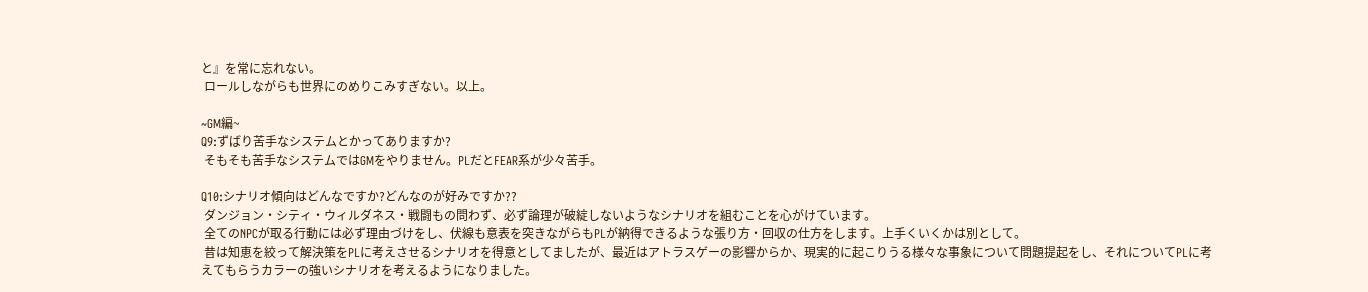と』を常に忘れない。
 ロールしながらも世界にのめりこみすぎない。以上。

~GM編~
Q9:ずばり苦手なシステムとかってありますか?
 そもそも苦手なシステムではGMをやりません。PLだとFEAR系が少々苦手。

Q10:シナリオ傾向はどんなですか?どんなのが好みですか??
 ダンジョン・シティ・ウィルダネス・戦闘もの問わず、必ず論理が破綻しないようなシナリオを組むことを心がけています。
 全てのNPCが取る行動には必ず理由づけをし、伏線も意表を突きながらもPLが納得できるような張り方・回収の仕方をします。上手くいくかは別として。
 昔は知恵を絞って解決策をPLに考えさせるシナリオを得意としてましたが、最近はアトラスゲーの影響からか、現実的に起こりうる様々な事象について問題提起をし、それについてPLに考えてもらうカラーの強いシナリオを考えるようになりました。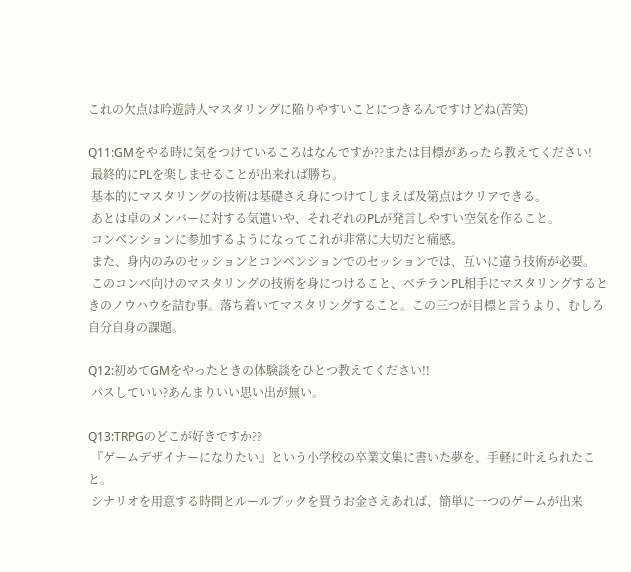これの欠点は吟遊詩人マスタリングに陥りやすいことにつきるんですけどね(苦笑)

Q11:GMをやる時に気をつけているころはなんですか??または目標があったら教えてください!
 最終的にPLを楽しませることが出来れば勝ち。
 基本的にマスタリングの技術は基礎さえ身につけてしまえば及第点はクリアできる。
 あとは卓のメンバーに対する気遣いや、それぞれのPLが発言しやすい空気を作ること。
 コンベンションに参加するようになってこれが非常に大切だと痛感。
 また、身内のみのセッションとコンベンションでのセッションでは、互いに違う技術が必要。
 このコンベ向けのマスタリングの技術を身につけること、ベテランPL相手にマスタリングするときのノウハウを詰む事。落ち着いてマスタリングすること。この三つが目標と言うより、むしろ自分自身の課題。

Q12:初めてGMをやったときの体験談をひとつ教えてください!!
 パスしていい?あんまりいい思い出が無い。

Q13:TRPGのどこが好きですか??
 『ゲームデザイナーになりたい』という小学校の卒業文集に書いた夢を、手軽に叶えられたこと。
 シナリオを用意する時間とルールブックを買うお金さえあれば、簡単に一つのゲームが出来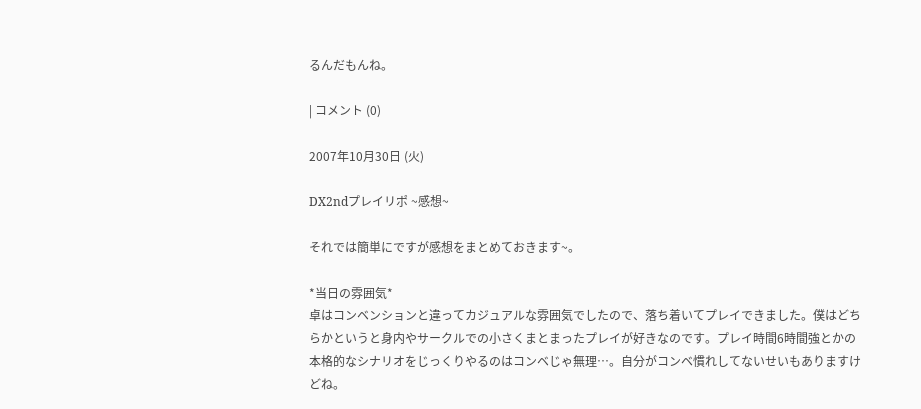るんだもんね。

| コメント (0)

2007年10月30日 (火)

DX2ndプレイリポ ~感想~

それでは簡単にですが感想をまとめておきます~。

*当日の雰囲気*
卓はコンベンションと違ってカジュアルな雰囲気でしたので、落ち着いてプレイできました。僕はどちらかというと身内やサークルでの小さくまとまったプレイが好きなのです。プレイ時間6時間強とかの本格的なシナリオをじっくりやるのはコンベじゃ無理…。自分がコンベ慣れしてないせいもありますけどね。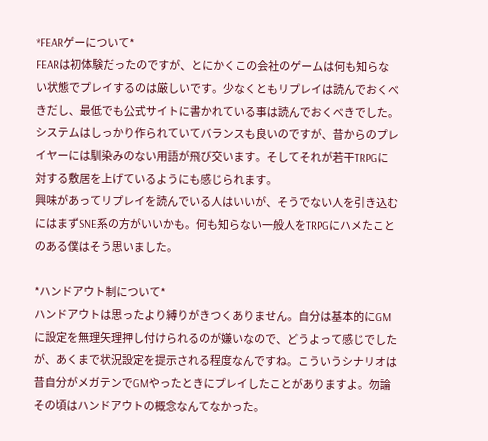*FEARゲーについて*
FEARは初体験だったのですが、とにかくこの会社のゲームは何も知らない状態でプレイするのは厳しいです。少なくともリプレイは読んでおくべきだし、最低でも公式サイトに書かれている事は読んでおくべきでした。
システムはしっかり作られていてバランスも良いのですが、昔からのプレイヤーには馴染みのない用語が飛び交います。そしてそれが若干TRPGに対する敷居を上げているようにも感じられます。
興味があってリプレイを読んでいる人はいいが、そうでない人を引き込むにはまずSNE系の方がいいかも。何も知らない一般人をTRPGにハメたことのある僕はそう思いました。

*ハンドアウト制について*
ハンドアウトは思ったより縛りがきつくありません。自分は基本的にGMに設定を無理矢理押し付けられるのが嫌いなので、どうよって感じでしたが、あくまで状況設定を提示される程度なんですね。こういうシナリオは昔自分がメガテンでGMやったときにプレイしたことがありますよ。勿論その頃はハンドアウトの概念なんてなかった。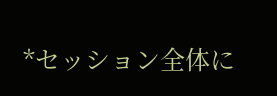*セッション全体に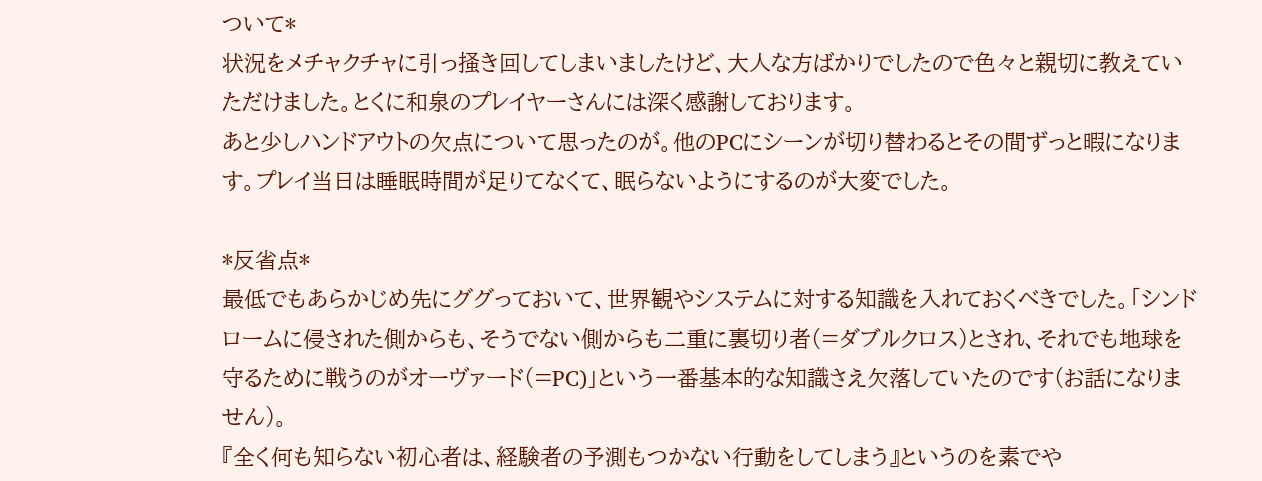ついて*
状況をメチャクチャに引っ掻き回してしまいましたけど、大人な方ばかりでしたので色々と親切に教えていただけました。とくに和泉のプレイヤーさんには深く感謝しております。
あと少しハンドアウトの欠点について思ったのが。他のPCにシーンが切り替わるとその間ずっと暇になります。プレイ当日は睡眠時間が足りてなくて、眠らないようにするのが大変でした。

*反省点*
最低でもあらかじめ先にググっておいて、世界観やシステムに対する知識を入れておくべきでした。「シンドロームに侵された側からも、そうでない側からも二重に裏切り者(=ダブルクロス)とされ、それでも地球を守るために戦うのがオーヴァード(=PC)」という一番基本的な知識さえ欠落していたのです(お話になりません)。
『全く何も知らない初心者は、経験者の予測もつかない行動をしてしまう』というのを素でや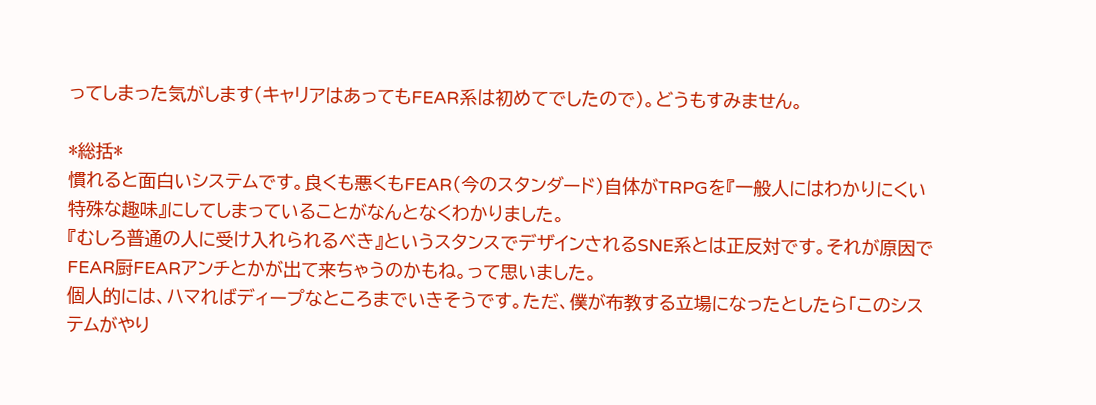ってしまった気がします(キャリアはあってもFEAR系は初めてでしたので)。どうもすみません。

*総括*
慣れると面白いシステムです。良くも悪くもFEAR(今のスタンダード)自体がTRPGを『一般人にはわかりにくい特殊な趣味』にしてしまっていることがなんとなくわかりました。
『むしろ普通の人に受け入れられるべき』というスタンスでデザインされるSNE系とは正反対です。それが原因でFEAR厨FEARアンチとかが出て来ちゃうのかもね。って思いました。
個人的には、ハマればディープなところまでいきそうです。ただ、僕が布教する立場になったとしたら「このシステムがやり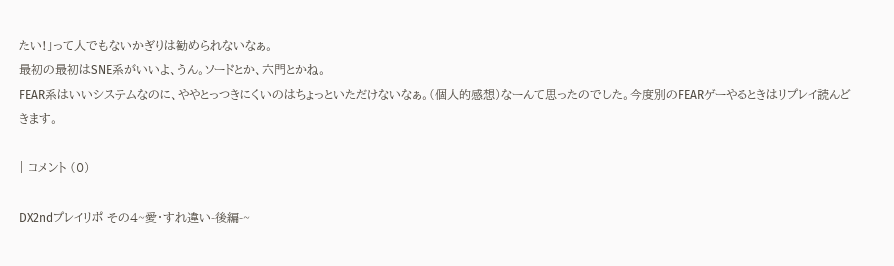たい!」って人でもないかぎりは勧められないなぁ。
最初の最初はSNE系がいいよ、うん。ソードとか、六門とかね。
FEAR系はいいシステムなのに、ややとっつきにくいのはちょっといただけないなぁ。(個人的感想)なーんて思ったのでした。今度別のFEARゲーやるときはリプレイ読んどきます。

| コメント (0)

DX2ndプレイリポ その4~愛・すれ違い-後編-~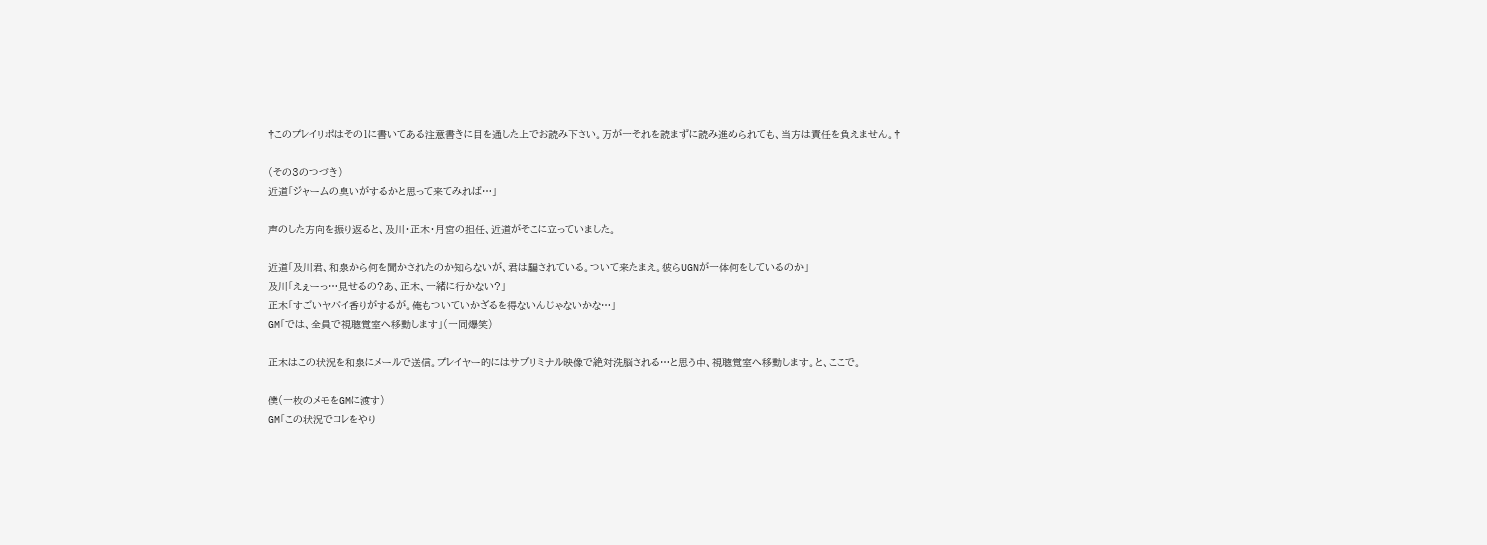†このプレイリポはその1に書いてある注意書きに目を通した上でお読み下さい。万が一それを読まずに読み進められても、当方は責任を負えません。†

(その3のつづき)
近道「ジャームの臭いがするかと思って来てみれば…」

声のした方向を振り返ると、及川・正木・月宮の担任、近道がそこに立っていました。

近道「及川君、和泉から何を聞かされたのか知らないが、君は騙されている。ついて来たまえ。彼らUGNが一体何をしているのか」
及川「えぇーっ…見せるの?あ、正木、一緒に行かない?」
正木「すごいヤバイ香りがするが。俺もついていかざるを得ないんじゃないかな…」
GM「では、全員で視聴覚室へ移動します」(一同爆笑)

正木はこの状況を和泉にメールで送信。プレイヤー的にはサブリミナル映像で絶対洗脳される…と思う中、視聴覚室へ移動します。と、ここで。

僕(一枚のメモをGMに渡す)
GM「この状況でコレをやり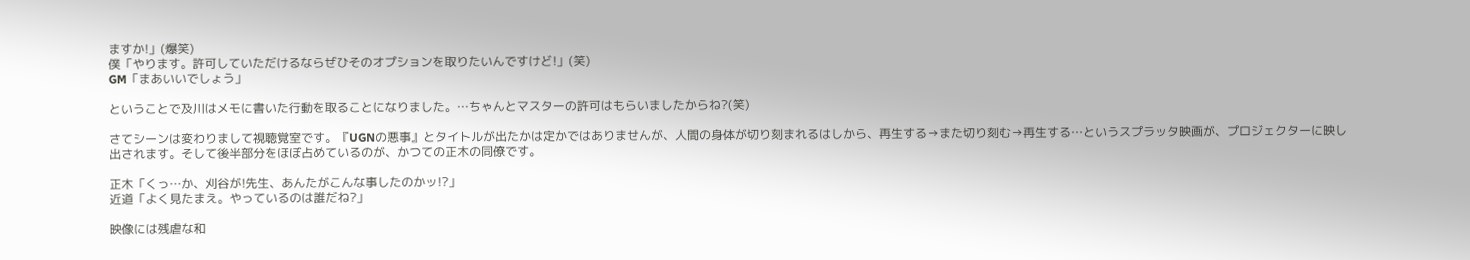ますか!」(爆笑)
僕「やります。許可していただけるならぜひそのオプションを取りたいんですけど!」(笑)
GM「まあいいでしょう」

ということで及川はメモに書いた行動を取ることになりました。…ちゃんとマスターの許可はもらいましたからね?(笑)

さてシーンは変わりまして視聴覚室です。『UGNの悪事』とタイトルが出たかは定かではありませんが、人間の身体が切り刻まれるはしから、再生する→また切り刻む→再生する…というスプラッタ映画が、プロジェクターに映し出されます。そして後半部分をほぼ占めているのが、かつての正木の同僚です。

正木「くっ…か、刈谷が!先生、あんたがこんな事したのかッ!?」
近道「よく見たまえ。やっているのは誰だね?」

映像には残虐な和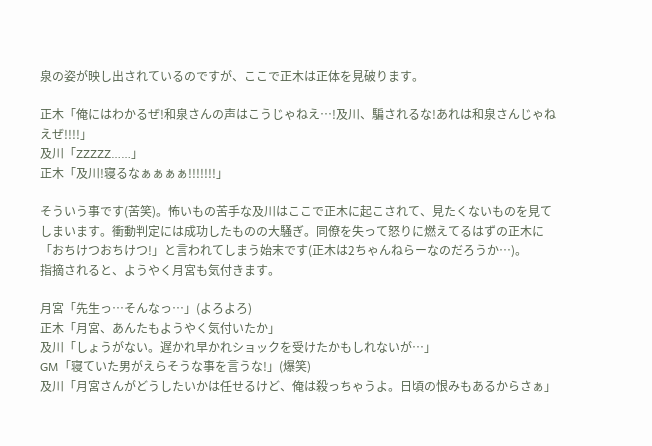泉の姿が映し出されているのですが、ここで正木は正体を見破ります。

正木「俺にはわかるぜ!和泉さんの声はこうじゃねえ…!及川、騙されるな!あれは和泉さんじゃねえぜ!!!!」
及川「ZZZZZ……」
正木「及川!寝るなぁぁぁぁ!!!!!!!」

そういう事です(苦笑)。怖いもの苦手な及川はここで正木に起こされて、見たくないものを見てしまいます。衝動判定には成功したものの大騒ぎ。同僚を失って怒りに燃えてるはずの正木に「おちけつおちけつ!」と言われてしまう始末です(正木は2ちゃんねらーなのだろうか…)。
指摘されると、ようやく月宮も気付きます。

月宮「先生っ…そんなっ…」(よろよろ)
正木「月宮、あんたもようやく気付いたか」
及川「しょうがない。遅かれ早かれショックを受けたかもしれないが…」
GM「寝ていた男がえらそうな事を言うな!」(爆笑)
及川「月宮さんがどうしたいかは任せるけど、俺は殺っちゃうよ。日頃の恨みもあるからさぁ」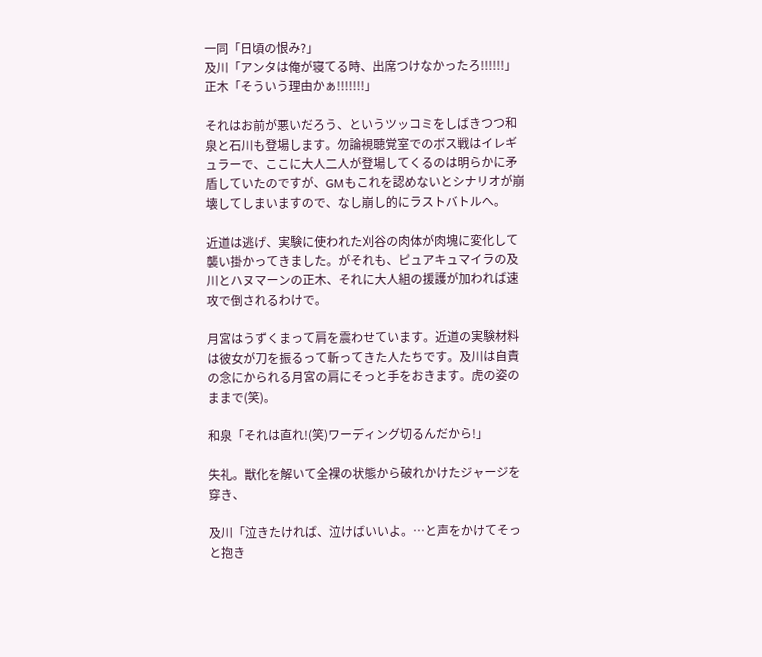一同「日頃の恨み?」
及川「アンタは俺が寝てる時、出席つけなかったろ!!!!!!」
正木「そういう理由かぁ!!!!!!!」

それはお前が悪いだろう、というツッコミをしばきつつ和泉と石川も登場します。勿論視聴覚室でのボス戦はイレギュラーで、ここに大人二人が登場してくるのは明らかに矛盾していたのですが、GMもこれを認めないとシナリオが崩壊してしまいますので、なし崩し的にラストバトルへ。

近道は逃げ、実験に使われた刈谷の肉体が肉塊に変化して襲い掛かってきました。がそれも、ピュアキュマイラの及川とハヌマーンの正木、それに大人組の援護が加われば速攻で倒されるわけで。

月宮はうずくまって肩を震わせています。近道の実験材料は彼女が刀を振るって斬ってきた人たちです。及川は自責の念にかられる月宮の肩にそっと手をおきます。虎の姿のままで(笑)。

和泉「それは直れ!(笑)ワーディング切るんだから!」

失礼。獣化を解いて全裸の状態から破れかけたジャージを穿き、

及川「泣きたければ、泣けばいいよ。…と声をかけてそっと抱き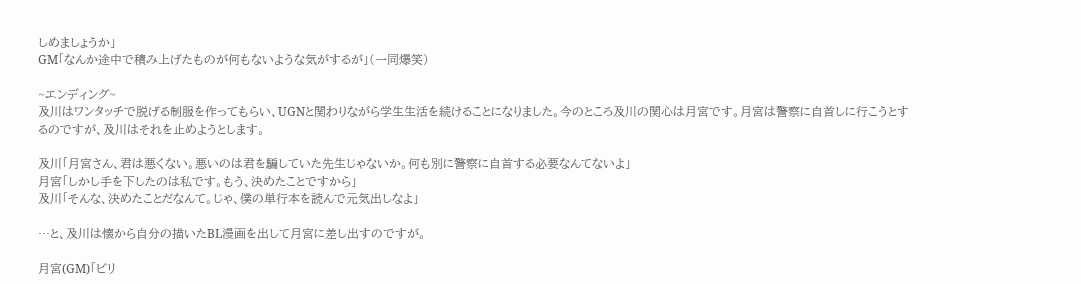しめましょうか」
GM「なんか途中で積み上げたものが何もないような気がするが」(一同爆笑)

~エンディング~
及川はワンタッチで脱げる制服を作ってもらい、UGNと関わりながら学生生活を続けることになりました。今のところ及川の関心は月宮です。月宮は警察に自首しに行こうとするのですが、及川はそれを止めようとします。

及川「月宮さん、君は悪くない。悪いのは君を騙していた先生じゃないか。何も別に警察に自首する必要なんてないよ」
月宮「しかし手を下したのは私です。もう、決めたことですから」
及川「そんな、決めたことだなんて。じゃ、僕の単行本を読んで元気出しなよ」

…と、及川は懐から自分の描いたBL漫画を出して月宮に差し出すのですが。

月宮(GM)「ビリ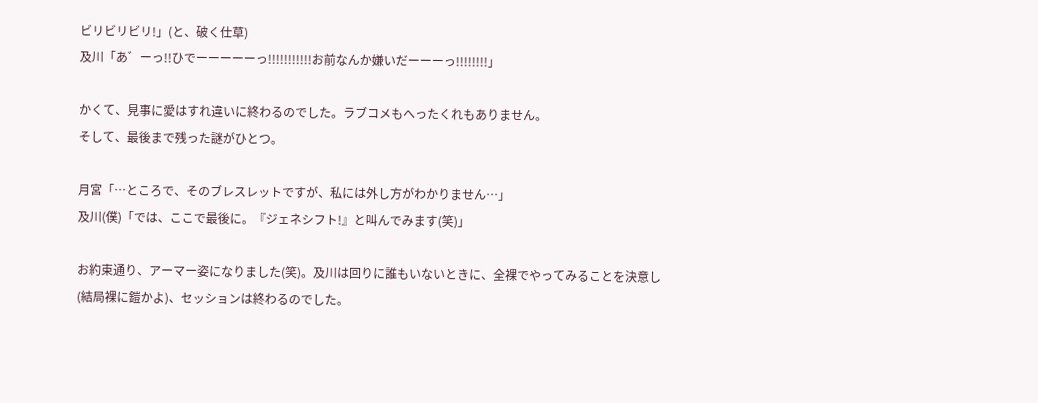ビリビリビリ!」(と、破く仕草)
及川「あ゛ーっ!!ひでーーーーーっ!!!!!!!!!!!お前なんか嫌いだーーーっ!!!!!!!!」

かくて、見事に愛はすれ違いに終わるのでした。ラブコメもへったくれもありません。
そして、最後まで残った謎がひとつ。

月宮「…ところで、そのブレスレットですが、私には外し方がわかりません…」
及川(僕)「では、ここで最後に。『ジェネシフト!』と叫んでみます(笑)」

お約束通り、アーマー姿になりました(笑)。及川は回りに誰もいないときに、全裸でやってみることを決意し(結局裸に鎧かよ)、セッションは終わるのでした。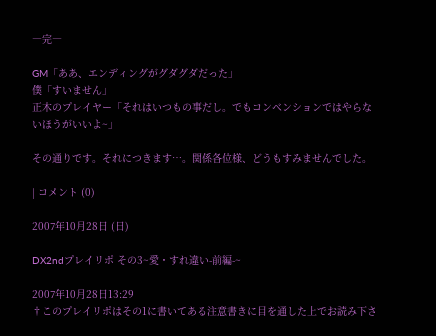―完―

GM「ああ、エンディングがグダグダだった」
僕「すいません」
正木のプレイヤー「それはいつもの事だし。でもコンベンションではやらないほうがいいよ~」

その通りです。それにつきます…。関係各位様、どうもすみませんでした。

| コメント (0)

2007年10月28日 (日)

DX2ndプレイリポ その3~愛・すれ違い-前編-~

2007年10月28日13:29
†このプレイリポはその1に書いてある注意書きに目を通した上でお読み下さ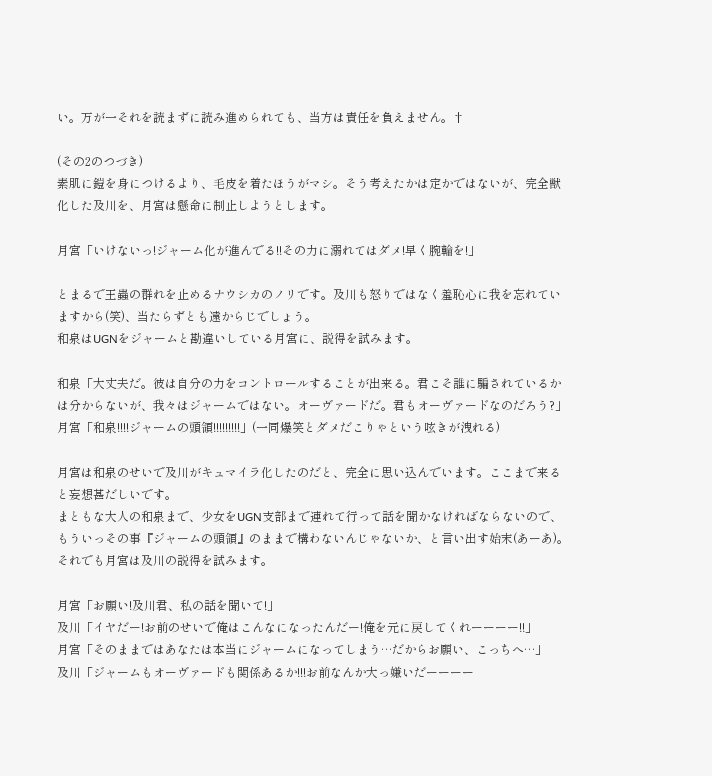い。万が一それを読まずに読み進められても、当方は責任を負えません。†

(その2のつづき)
素肌に鎧を身につけるより、毛皮を着たほうがマシ。そう考えたかは定かではないが、完全獣化した及川を、月宮は懸命に制止しようとします。

月宮「いけないっ!ジャーム化が進んでる!!その力に溺れてはダメ!早く腕輪を!」

とまるで王蟲の群れを止めるナウシカのノリです。及川も怒りではなく羞恥心に我を忘れていますから(笑)、当たらずとも遠からじでしょう。
和泉はUGNをジャームと勘違いしている月宮に、説得を試みます。

和泉「大丈夫だ。彼は自分の力をコントロールすることが出来る。君こそ誰に騙されているかは分からないが、我々はジャームではない。オーヴァードだ。君もオーヴァードなのだろう?」
月宮「和泉!!!!ジャームの頭領!!!!!!!!!」(一同爆笑とダメだこりゃという呟きが洩れる)

月宮は和泉のせいで及川がキュマイラ化したのだと、完全に思い込んでいます。ここまで来ると妄想甚だしいです。
まともな大人の和泉まで、少女をUGN支部まで連れて行って話を聞かなければならないので、もういっその事『ジャームの頭領』のままで構わないんじゃないか、と言い出す始末(あーあ)。
それでも月宮は及川の説得を試みます。

月宮「お願い!及川君、私の話を聞いて!」
及川「イヤだー!お前のせいで俺はこんなになったんだー!俺を元に戻してくれーーーー!!」
月宮「そのままではあなたは本当にジャームになってしまう…だからお願い、こっちへ…」
及川「ジャームもオーヴァードも関係あるか!!!お前なんか大っ嫌いだーーーー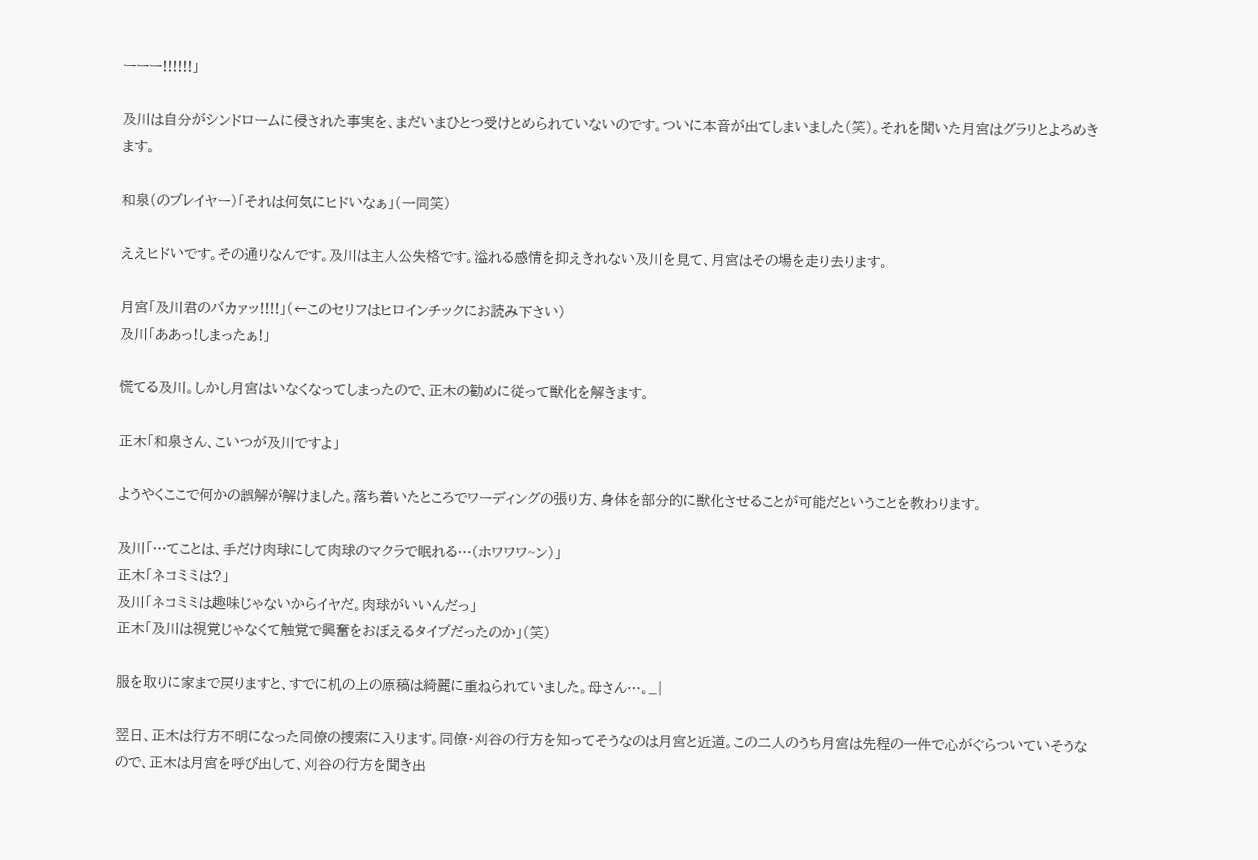ーーー!!!!!!」

及川は自分がシンドロームに侵された事実を、まだいまひとつ受けとめられていないのです。ついに本音が出てしまいました(笑)。それを聞いた月宮はグラリとよろめきます。

和泉(のプレイヤー)「それは何気にヒドいなぁ」(一同笑)

ええヒドいです。その通りなんです。及川は主人公失格です。溢れる感情を抑えきれない及川を見て、月宮はその場を走り去ります。

月宮「及川君のバカァッ!!!!」(←このセリフはヒロインチックにお読み下さい)
及川「ああっ!しまったぁ!」

慌てる及川。しかし月宮はいなくなってしまったので、正木の勧めに従って獣化を解きます。

正木「和泉さん、こいつが及川ですよ」

ようやくここで何かの誤解が解けました。落ち着いたところでワーディングの張り方、身体を部分的に獣化させることが可能だということを教わります。

及川「…てことは、手だけ肉球にして肉球のマクラで眠れる…(ホワワワ~ン)」
正木「ネコミミは?」
及川「ネコミミは趣味じゃないからイヤだ。肉球がいいんだっ」
正木「及川は視覚じゃなくて触覚で興奮をおぼえるタイプだったのか」(笑)

服を取りに家まで戻りますと、すでに机の上の原稿は綺麗に重ねられていました。母さん…。_|

翌日、正木は行方不明になった同僚の捜索に入ります。同僚・刈谷の行方を知ってそうなのは月宮と近道。この二人のうち月宮は先程の一件で心がぐらついていそうなので、正木は月宮を呼び出して、刈谷の行方を聞き出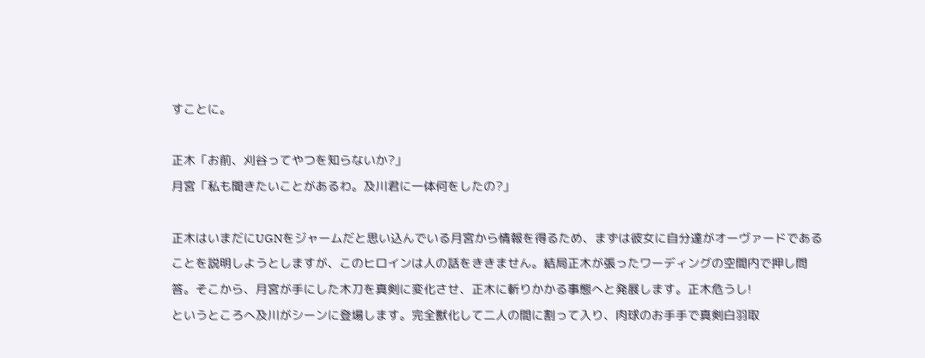すことに。

正木「お前、刈谷ってやつを知らないか?」
月宮「私も聞きたいことがあるわ。及川君に一体何をしたの?」

正木はいまだにUGNをジャームだと思い込んでいる月宮から情報を得るため、まずは彼女に自分達がオーヴァードであることを説明しようとしますが、このヒロインは人の話をききません。結局正木が張ったワーディングの空間内で押し問答。そこから、月宮が手にした木刀を真剣に変化させ、正木に斬りかかる事態へと発展します。正木危うし!
というところへ及川がシーンに登場します。完全獣化して二人の間に割って入り、肉球のお手手で真剣白羽取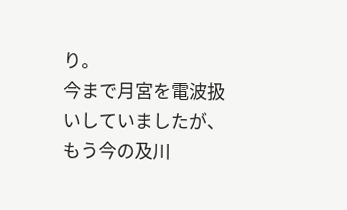り。
今まで月宮を電波扱いしていましたが、もう今の及川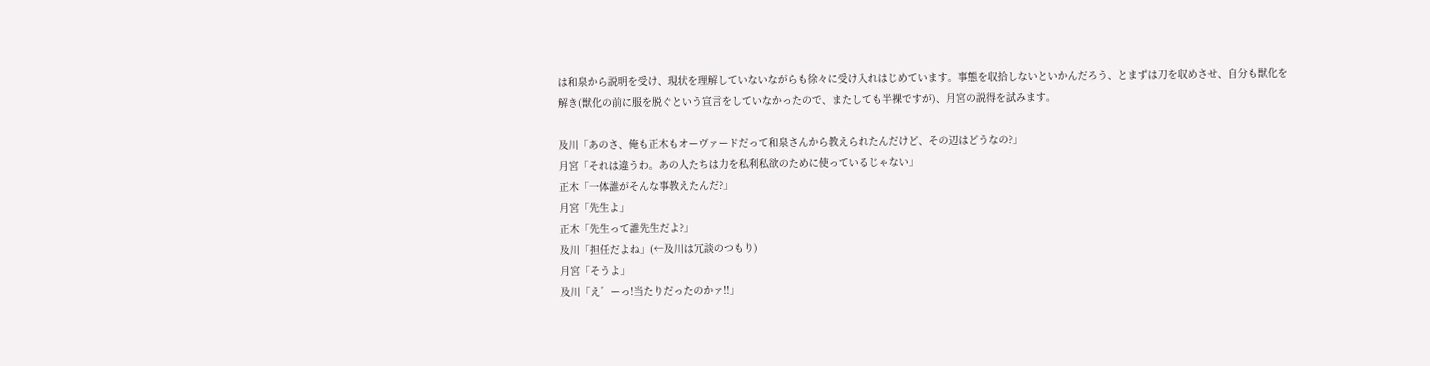は和泉から説明を受け、現状を理解していないながらも徐々に受け入れはじめています。事態を収拾しないといかんだろう、とまずは刀を収めさせ、自分も獣化を解き(獣化の前に服を脱ぐという宣言をしていなかったので、またしても半裸ですが)、月宮の説得を試みます。

及川「あのさ、俺も正木もオーヴァードだって和泉さんから教えられたんだけど、その辺はどうなの?」
月宮「それは違うわ。あの人たちは力を私利私欲のために使っているじゃない」
正木「一体誰がそんな事教えたんだ?」
月宮「先生よ」
正木「先生って誰先生だよ?」
及川「担任だよね」(←及川は冗談のつもり)
月宮「そうよ」
及川「え゛ーっ!当たりだったのかァ!!」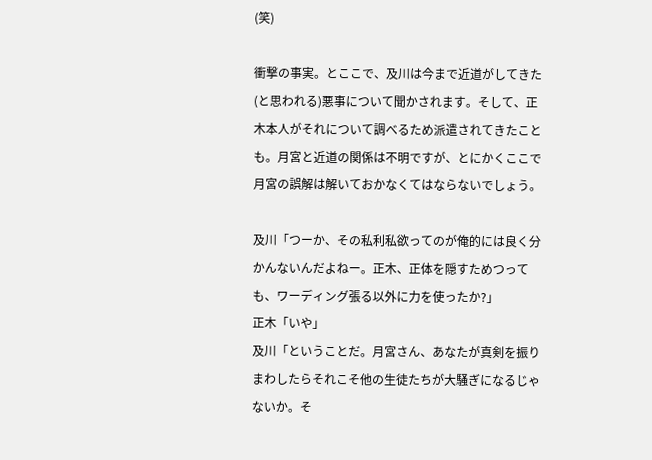(笑)

衝撃の事実。とここで、及川は今まで近道がしてきた(と思われる)悪事について聞かされます。そして、正木本人がそれについて調べるため派遣されてきたことも。月宮と近道の関係は不明ですが、とにかくここで月宮の誤解は解いておかなくてはならないでしょう。

及川「つーか、その私利私欲ってのが俺的には良く分かんないんだよねー。正木、正体を隠すためつっても、ワーディング張る以外に力を使ったか?」
正木「いや」
及川「ということだ。月宮さん、あなたが真剣を振りまわしたらそれこそ他の生徒たちが大騒ぎになるじゃないか。そ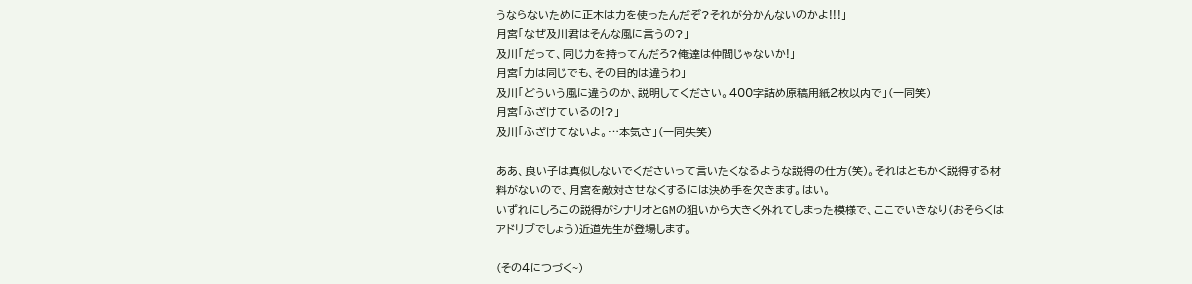うならないために正木は力を使ったんだぞ?それが分かんないのかよ!!!」
月宮「なぜ及川君はそんな風に言うの?」
及川「だって、同じ力を持ってんだろ?俺達は仲間じゃないか!」
月宮「力は同じでも、その目的は違うわ」
及川「どういう風に違うのか、説明してください。400字詰め原稿用紙2枚以内で」(一同笑)
月宮「ふざけているの!?」
及川「ふざけてないよ。…本気さ」(一同失笑)

ああ、良い子は真似しないでくださいって言いたくなるような説得の仕方(笑)。それはともかく説得する材料がないので、月宮を敵対させなくするには決め手を欠きます。はい。
いずれにしろこの説得がシナリオとGMの狙いから大きく外れてしまった模様で、ここでいきなり(おそらくはアドリブでしょう)近道先生が登場します。

(その4につづく~)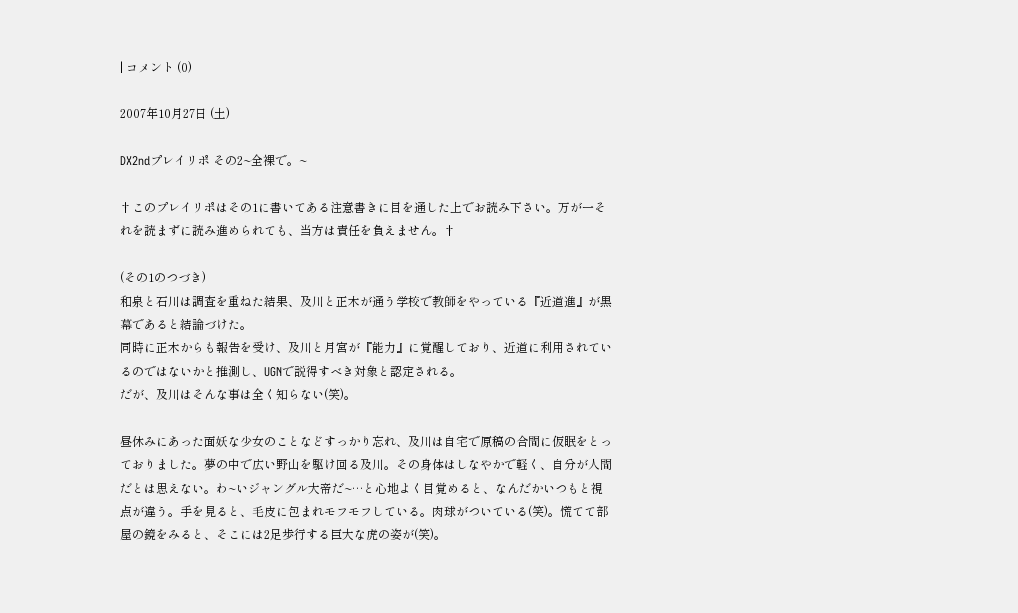| コメント (0)

2007年10月27日 (土)

DX2ndプレイリポ その2~全裸で。~

†このプレイリポはその1に書いてある注意書きに目を通した上でお読み下さい。万が一それを読まずに読み進められても、当方は責任を負えません。†

(その1のつづき)
和泉と石川は調査を重ねた結果、及川と正木が通う学校で教師をやっている『近道進』が黒幕であると結論づけた。
同時に正木からも報告を受け、及川と月宮が『能力』に覚醒しており、近道に利用されているのではないかと推測し、UGNで説得すべき対象と認定される。
だが、及川はそんな事は全く知らない(笑)。

昼休みにあった面妖な少女のことなどすっかり忘れ、及川は自宅で原稿の合間に仮眠をとっておりました。夢の中で広い野山を駆け回る及川。その身体はしなやかで軽く、自分が人間だとは思えない。わ~いジャングル大帝だ~…と心地よく目覚めると、なんだかいつもと視点が違う。手を見ると、毛皮に包まれモフモフしている。肉球がついている(笑)。慌てて部屋の鏡をみると、そこには2足歩行する巨大な虎の姿が(笑)。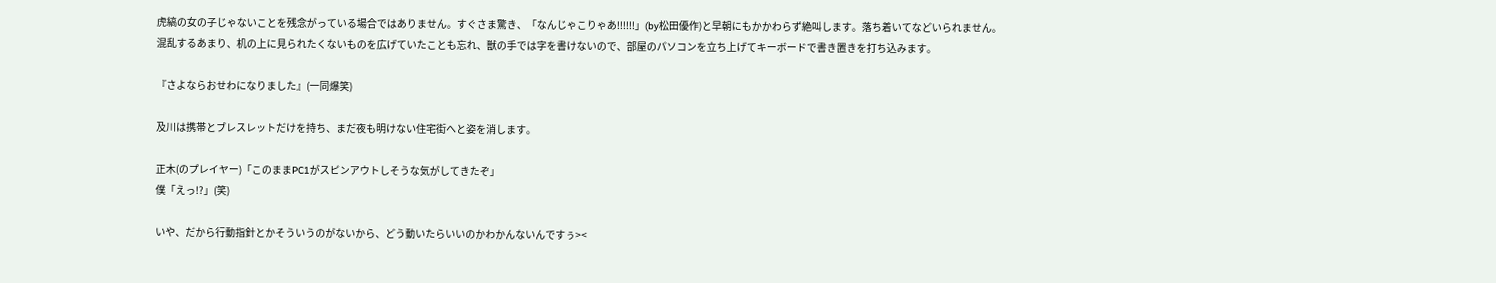虎縞の女の子じゃないことを残念がっている場合ではありません。すぐさま驚き、「なんじゃこりゃあ!!!!!!」(by松田優作)と早朝にもかかわらず絶叫します。落ち着いてなどいられません。
混乱するあまり、机の上に見られたくないものを広げていたことも忘れ、獣の手では字を書けないので、部屋のパソコンを立ち上げてキーボードで書き置きを打ち込みます。

『さよならおせわになりました』(一同爆笑)

及川は携帯とブレスレットだけを持ち、まだ夜も明けない住宅街へと姿を消します。

正木(のプレイヤー)「このままPC1がスピンアウトしそうな気がしてきたぞ」
僕「えっ!?」(笑)

いや、だから行動指針とかそういうのがないから、どう動いたらいいのかわかんないんですぅ><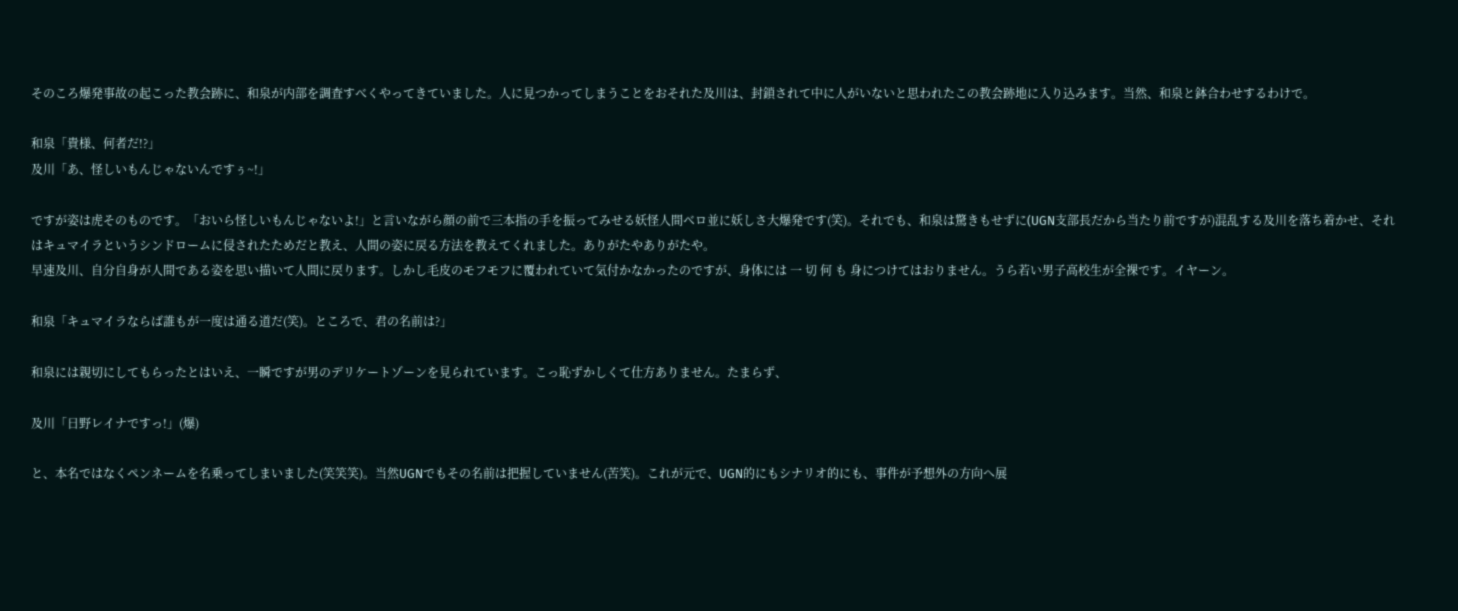そのころ爆発事故の起こった教会跡に、和泉が内部を調査すべくやってきていました。人に見つかってしまうことをおそれた及川は、封鎖されて中に人がいないと思われたこの教会跡地に入り込みます。当然、和泉と鉢合わせするわけで。

和泉「貴様、何者だ!?」
及川「あ、怪しいもんじゃないんですぅ~!」

ですが姿は虎そのものです。「おいら怪しいもんじゃないよ!」と言いながら顔の前で三本指の手を振ってみせる妖怪人間ベロ並に妖しさ大爆発です(笑)。それでも、和泉は驚きもせずに(UGN支部長だから当たり前ですが)混乱する及川を落ち着かせ、それはキュマイラというシンドロームに侵されたためだと教え、人間の姿に戻る方法を教えてくれました。ありがたやありがたや。
早速及川、自分自身が人間である姿を思い描いて人間に戻ります。しかし毛皮のモフモフに覆われていて気付かなかったのですが、身体には 一 切 何 も 身につけてはおりません。うら若い男子高校生が全裸です。イヤーン。

和泉「キュマイラならば誰もが一度は通る道だ(笑)。ところで、君の名前は?」

和泉には親切にしてもらったとはいえ、一瞬ですが男のデリケートゾーンを見られています。こっ恥ずかしくて仕方ありません。たまらず、

及川「日野レイナですっ!」(爆)

と、本名ではなくペンネームを名乗ってしまいました(笑笑笑)。当然UGNでもその名前は把握していません(苦笑)。これが元で、UGN的にもシナリオ的にも、事件が予想外の方向へ展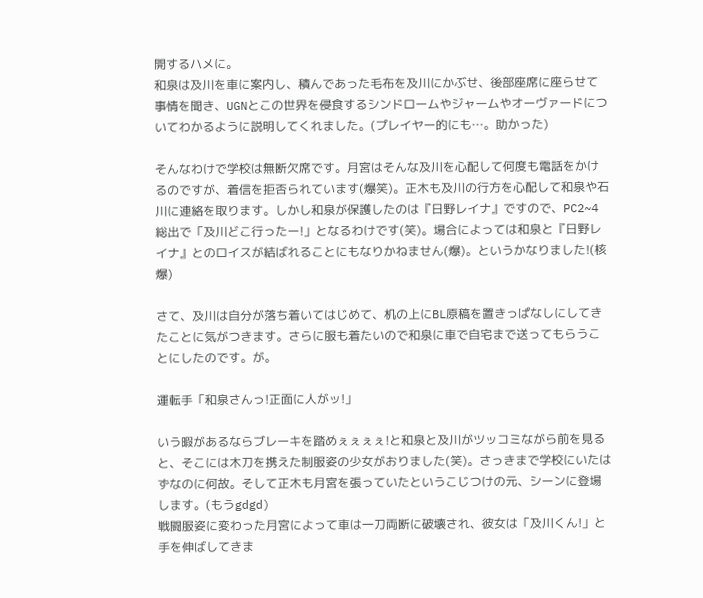開するハメに。
和泉は及川を車に案内し、積んであった毛布を及川にかぶせ、後部座席に座らせて事情を聞き、UGNとこの世界を侵食するシンドロームやジャームやオーヴァードについてわかるように説明してくれました。(プレイヤー的にも…。助かった)

そんなわけで学校は無断欠席です。月宮はそんな及川を心配して何度も電話をかけるのですが、着信を拒否られています(爆笑)。正木も及川の行方を心配して和泉や石川に連絡を取ります。しかし和泉が保護したのは『日野レイナ』ですので、PC2~4総出で「及川どこ行ったー!」となるわけです(笑)。場合によっては和泉と『日野レイナ』とのロイスが結ばれることにもなりかねません(爆)。というかなりました!(核爆)

さて、及川は自分が落ち着いてはじめて、机の上にBL原稿を置きっぱなしにしてきたことに気がつきます。さらに服も着たいので和泉に車で自宅まで送ってもらうことにしたのです。が。

運転手「和泉さんっ!正面に人がッ!」

いう暇があるならブレーキを踏めぇぇぇぇ!と和泉と及川がツッコミながら前を見ると、そこには木刀を携えた制服姿の少女がおりました(笑)。さっきまで学校にいたはずなのに何故。そして正木も月宮を張っていたというこじつけの元、シーンに登場します。(もうgdgd)
戦闘服姿に変わった月宮によって車は一刀両断に破壊され、彼女は「及川くん!」と手を伸ばしてきま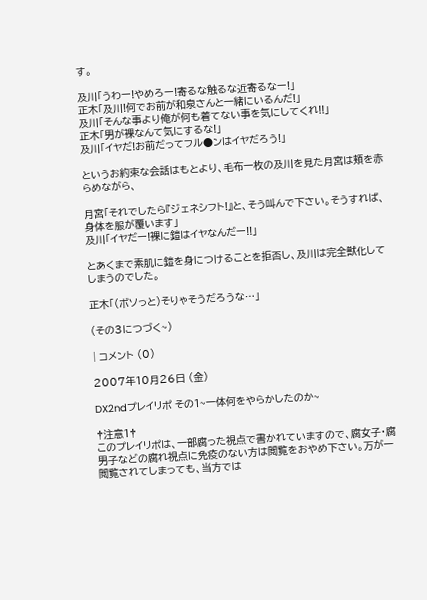す。

及川「うわー!やめろー!寄るな触るな近寄るなー!」
正木「及川!何でお前が和泉さんと一緒にいるんだ!」
及川「そんな事より俺が何も着てない事を気にしてくれ!!」
正木「男が裸なんて気にするな!」
及川「イヤだ!お前だってフル●ンはイヤだろう!」

というお約束な会話はもとより、毛布一枚の及川を見た月宮は頬を赤らめながら、

月宮「それでしたら『ジェネシフト!』と、そう叫んで下さい。そうすれば、身体を服が覆います」
及川「イヤだー!裸に鎧はイヤなんだー!!」

とあくまで素肌に鎧を身につけることを拒否し、及川は完全獣化してしまうのでした。

正木「(ボソっと)そりゃそうだろうな…」

(その3につづく~)

| コメント (0)

2007年10月26日 (金)

DX2ndプレイリポ その1~一体何をやらかしたのか~

†注意1†
このプレイリポは、一部腐った視点で書かれていますので、腐女子・腐男子などの腐れ視点に免疫のない方は閲覧をおやめ下さい。万が一閲覧されてしまっても、当方では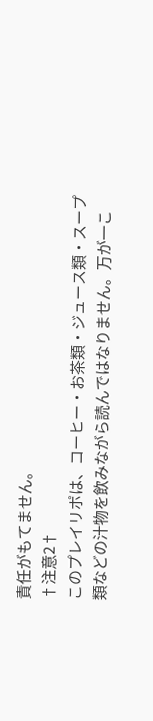責任がもてません。
†注意2†
このプレイリポは、コーヒー・お茶類・ジュース類・スープ類などの汁物を飲みながら読んではなりません。万が一こ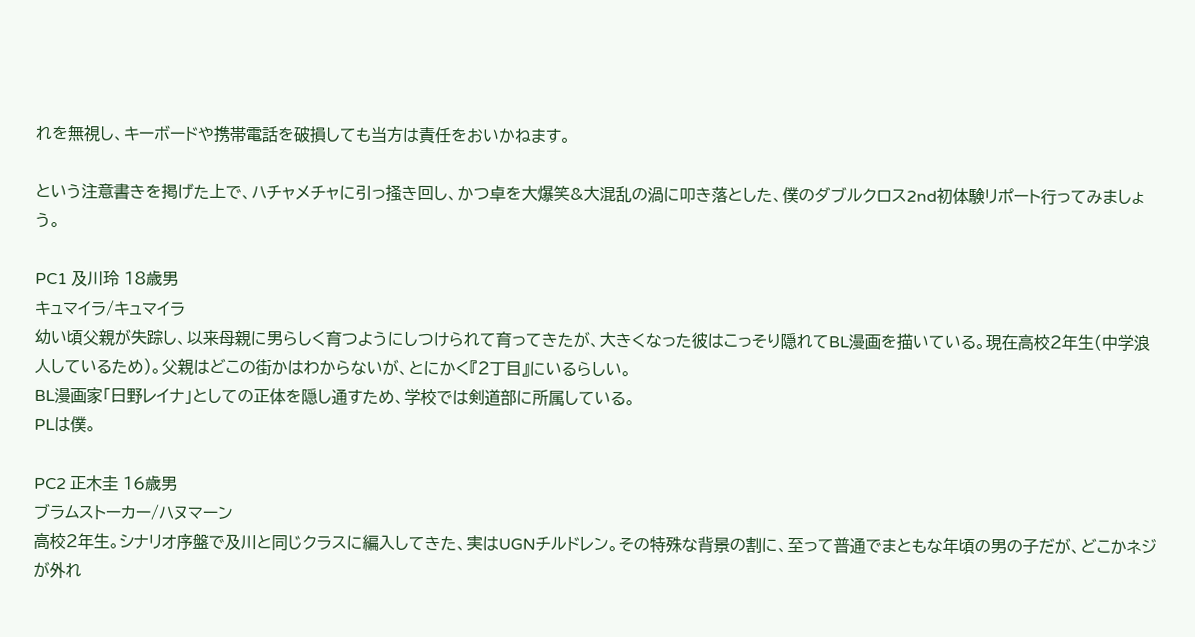れを無視し、キーボードや携帯電話を破損しても当方は責任をおいかねます。

という注意書きを掲げた上で、ハチャメチャに引っ掻き回し、かつ卓を大爆笑&大混乱の渦に叩き落とした、僕のダブルクロス2nd初体験リポート行ってみましょう。

PC1 及川玲 18歳男
キュマイラ/キュマイラ
幼い頃父親が失踪し、以来母親に男らしく育つようにしつけられて育ってきたが、大きくなった彼はこっそり隠れてBL漫画を描いている。現在高校2年生(中学浪人しているため)。父親はどこの街かはわからないが、とにかく『2丁目』にいるらしい。
BL漫画家「日野レイナ」としての正体を隠し通すため、学校では剣道部に所属している。
PLは僕。

PC2 正木圭 16歳男
ブラムストーカー/ハヌマーン
高校2年生。シナリオ序盤で及川と同じクラスに編入してきた、実はUGNチルドレン。その特殊な背景の割に、至って普通でまともな年頃の男の子だが、どこかネジが外れ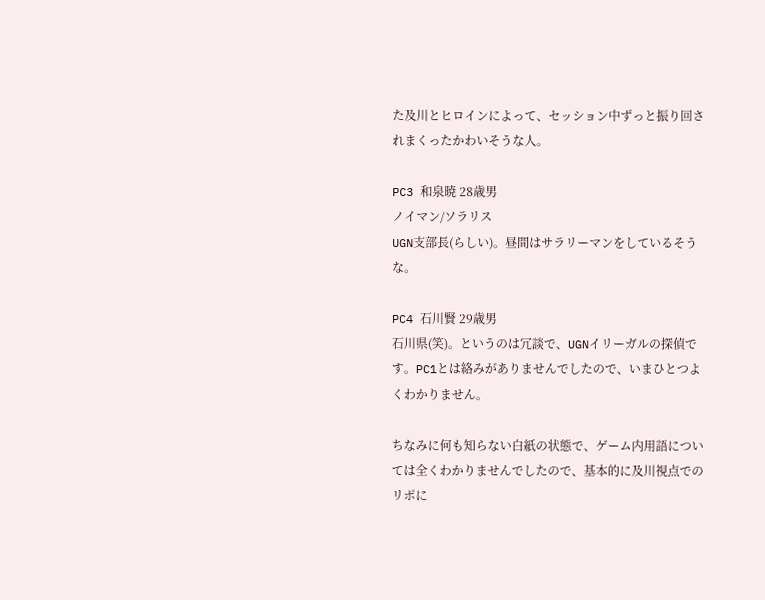た及川とヒロインによって、セッション中ずっと振り回されまくったかわいそうな人。

PC3 和泉暁 28歳男
ノイマン/ソラリス
UGN支部長(らしい)。昼間はサラリーマンをしているそうな。

PC4 石川賢 29歳男
石川県(笑)。というのは冗談で、UGNイリーガルの探偵です。PC1とは絡みがありませんでしたので、いまひとつよくわかりません。

ちなみに何も知らない白紙の状態で、ゲーム内用語については全くわかりませんでしたので、基本的に及川視点でのリポに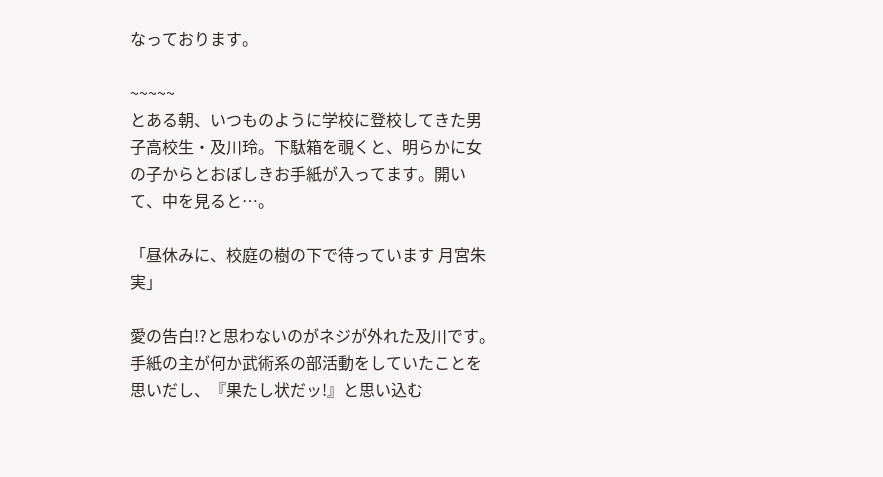なっております。

~~~~~
とある朝、いつものように学校に登校してきた男子高校生・及川玲。下駄箱を覗くと、明らかに女の子からとおぼしきお手紙が入ってます。開いて、中を見ると…。

「昼休みに、校庭の樹の下で待っています 月宮朱実」

愛の告白!?と思わないのがネジが外れた及川です。手紙の主が何か武術系の部活動をしていたことを思いだし、『果たし状だッ!』と思い込む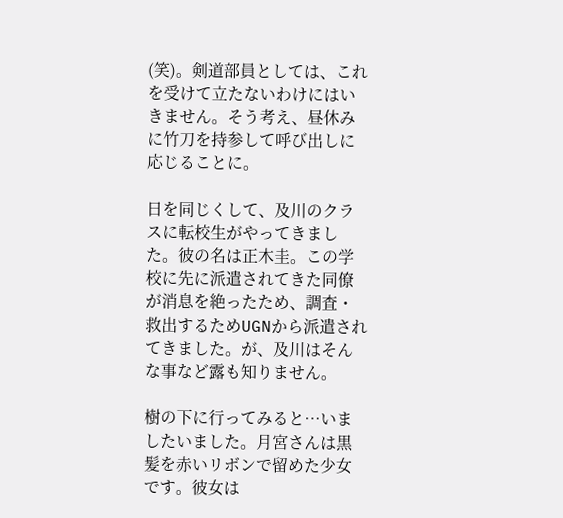(笑)。剣道部員としては、これを受けて立たないわけにはいきません。そう考え、昼休みに竹刀を持参して呼び出しに応じることに。

日を同じくして、及川のクラスに転校生がやってきました。彼の名は正木圭。この学校に先に派遣されてきた同僚が消息を絶ったため、調査・救出するためUGNから派遣されてきました。が、及川はそんな事など露も知りません。

樹の下に行ってみると…いましたいました。月宮さんは黒髪を赤いリボンで留めた少女です。彼女は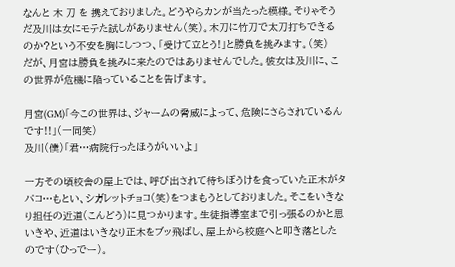なんと 木 刀 を 携えておりました。どうやらカンが当たった模様。そりゃそうだ及川は女にモテた試しがありません(笑)。木刀に竹刀で太刀打ちできるのか?という不安を胸にしつつ、「受けて立とう!」と勝負を挑みます。(笑)
だが、月宮は勝負を挑みに来たのではありませんでした。彼女は及川に、この世界が危機に陥っていることを告げます。

月宮(GM)「今この世界は、ジャームの脅威によって、危険にさらされているんです!!」(一同笑)
及川(僕)「君…病院行ったほうがいいよ」

一方その頃校舎の屋上では、呼び出されて待ちぼうけを食っていた正木がタバコ…もとい、シガレットチョコ(笑)をつまもうとしておりました。そこをいきなり担任の近道(こんどう)に見つかります。生徒指導室まで引っ張るのかと思いきや、近道はいきなり正木をブッ飛ばし、屋上から校庭へと叩き落としたのです(ひっでー)。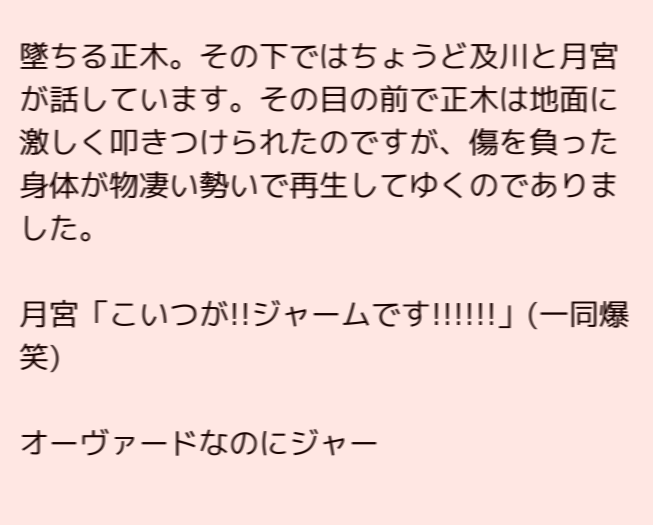墜ちる正木。その下ではちょうど及川と月宮が話しています。その目の前で正木は地面に激しく叩きつけられたのですが、傷を負った身体が物凄い勢いで再生してゆくのでありました。

月宮「こいつが!!ジャームです!!!!!!」(一同爆笑)

オーヴァードなのにジャー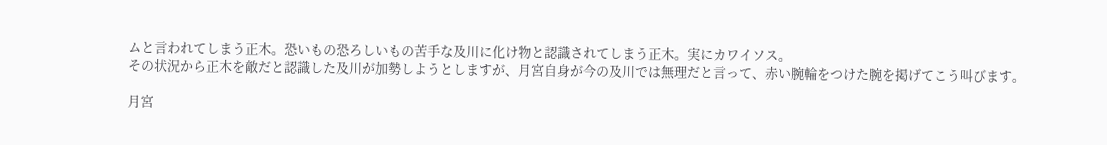ムと言われてしまう正木。恐いもの恐ろしいもの苦手な及川に化け物と認識されてしまう正木。実にカワイソス。
その状況から正木を敵だと認識した及川が加勢しようとしますが、月宮自身が今の及川では無理だと言って、赤い腕輪をつけた腕を掲げてこう叫びます。

月宮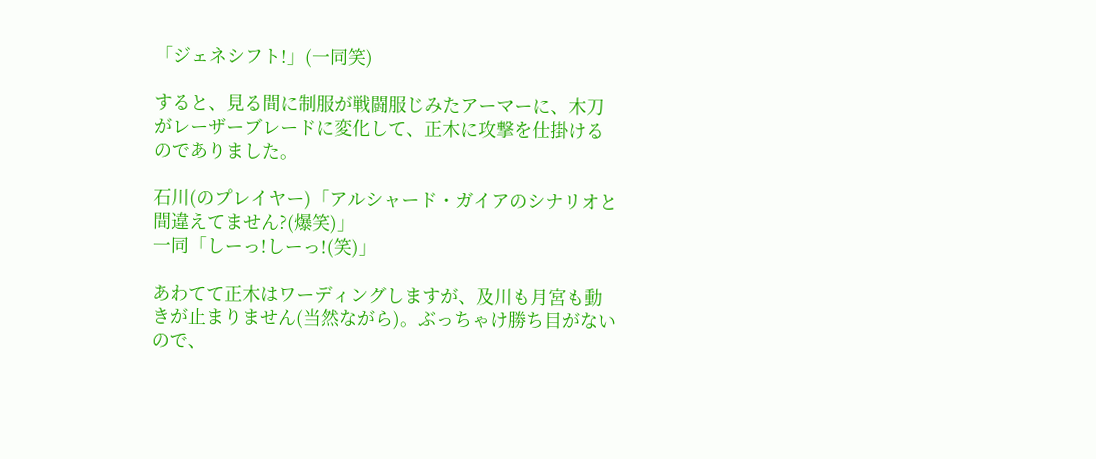「ジェネシフト!」(一同笑)

すると、見る間に制服が戦闘服じみたアーマーに、木刀がレーザーブレードに変化して、正木に攻撃を仕掛けるのでありました。

石川(のプレイヤー)「アルシャード・ガイアのシナリオと間違えてません?(爆笑)」
一同「しーっ!しーっ!(笑)」

あわてて正木はワーディングしますが、及川も月宮も動きが止まりません(当然ながら)。ぶっちゃけ勝ち目がないので、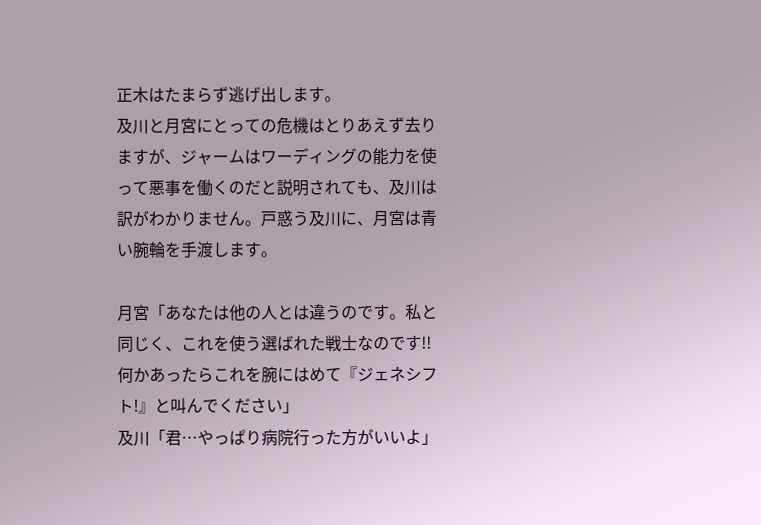正木はたまらず逃げ出します。
及川と月宮にとっての危機はとりあえず去りますが、ジャームはワーディングの能力を使って悪事を働くのだと説明されても、及川は訳がわかりません。戸惑う及川に、月宮は青い腕輪を手渡します。

月宮「あなたは他の人とは違うのです。私と同じく、これを使う選ばれた戦士なのです!!何かあったらこれを腕にはめて『ジェネシフト!』と叫んでください」
及川「君…やっぱり病院行った方がいいよ」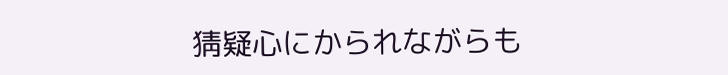猜疑心にかられながらも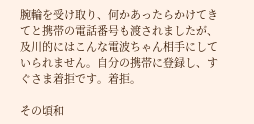腕輪を受け取り、何かあったらかけてきてと携帯の電話番号も渡されましたが、及川的にはこんな電波ちゃん相手にしていられません。自分の携帯に登録し、すぐさま着拒です。着拒。

その頃和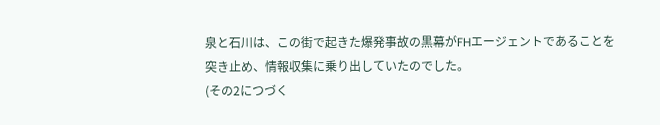泉と石川は、この街で起きた爆発事故の黒幕がFHエージェントであることを突き止め、情報収集に乗り出していたのでした。
(その2につづく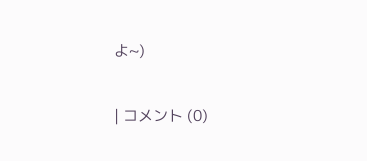よ~)

| コメント (0)